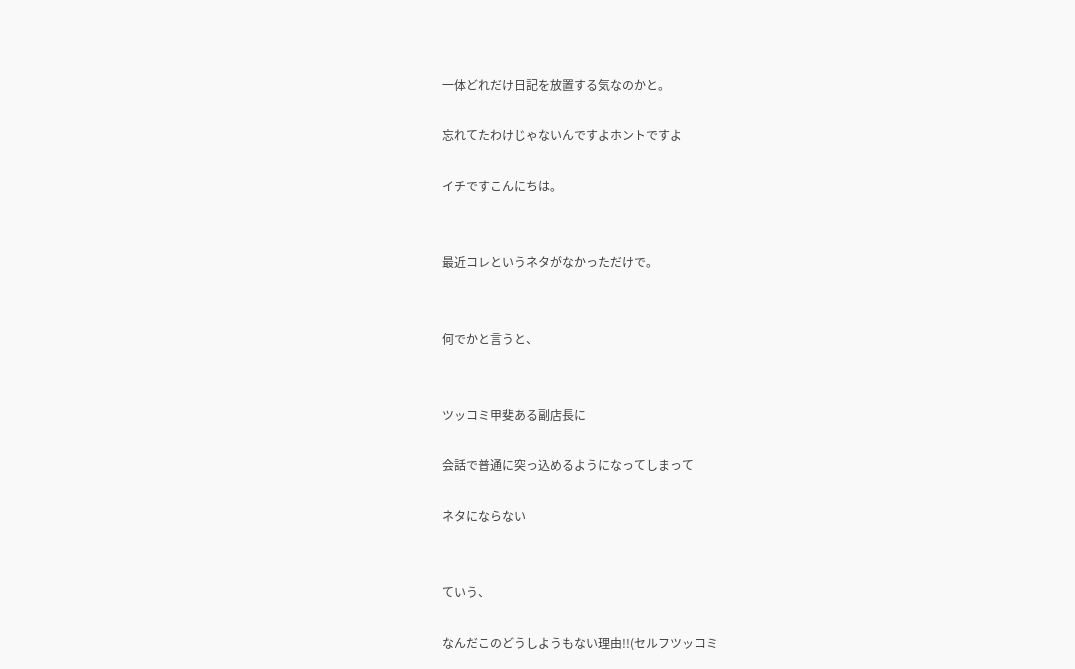一体どれだけ日記を放置する気なのかと。

忘れてたわけじゃないんですよホントですよ

イチですこんにちは。


最近コレというネタがなかっただけで。


何でかと言うと、


ツッコミ甲斐ある副店長に

会話で普通に突っ込めるようになってしまって

ネタにならない


ていう、

なんだこのどうしようもない理由!!(セルフツッコミ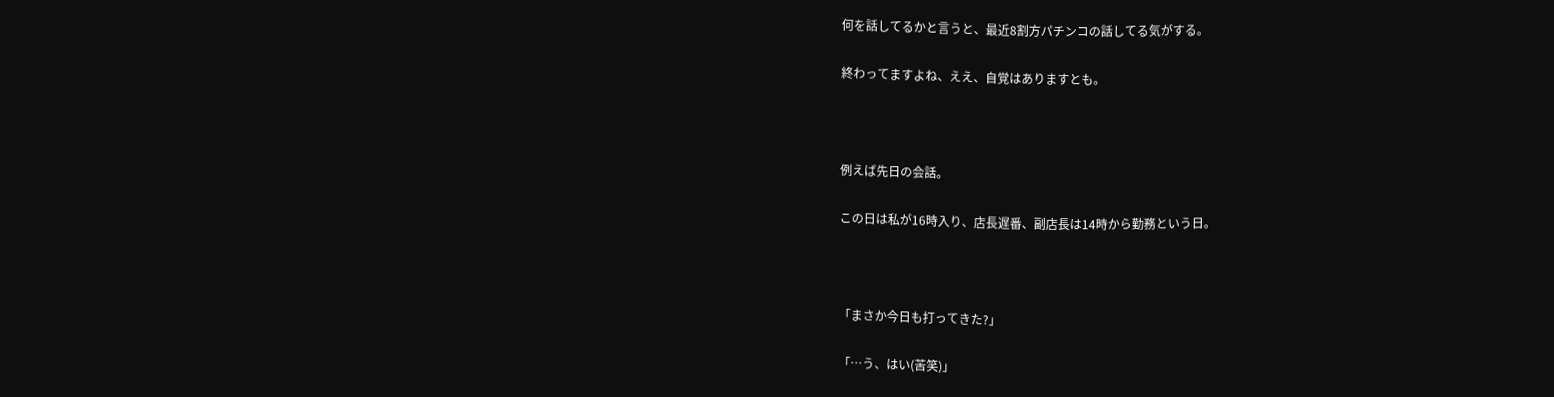何を話してるかと言うと、最近8割方パチンコの話してる気がする。

終わってますよね、ええ、自覚はありますとも。



例えば先日の会話。

この日は私が16時入り、店長遅番、副店長は14時から勤務という日。



「まさか今日も打ってきた?」

「…う、はい(苦笑)」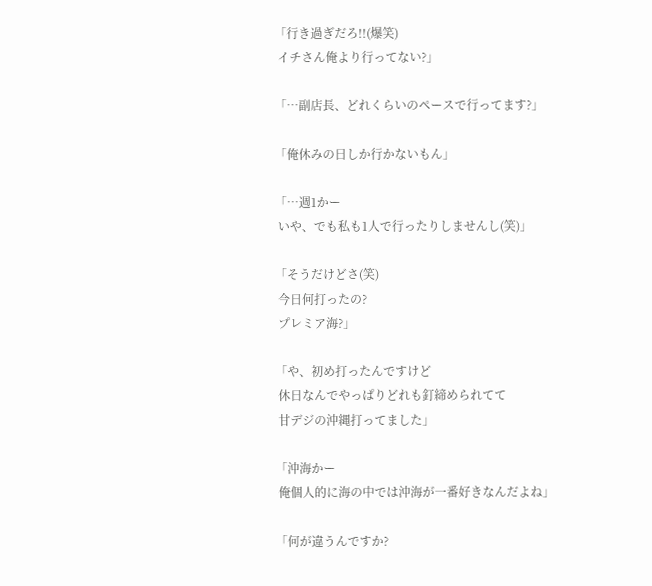「行き過ぎだろ!!(爆笑)
 イチさん俺より行ってない?」

「…副店長、どれくらいのペースで行ってます?」

「俺休みの日しか行かないもん」

「…週1かー
 いや、でも私も1人で行ったりしませんし(笑)」

「そうだけどさ(笑)
 今日何打ったの?
 プレミア海?」

「や、初め打ったんですけど
 休日なんでやっぱりどれも釘締められてて
 甘デジの沖縄打ってました」

「沖海かー
 俺個人的に海の中では沖海が一番好きなんだよね」

「何が違うんですか?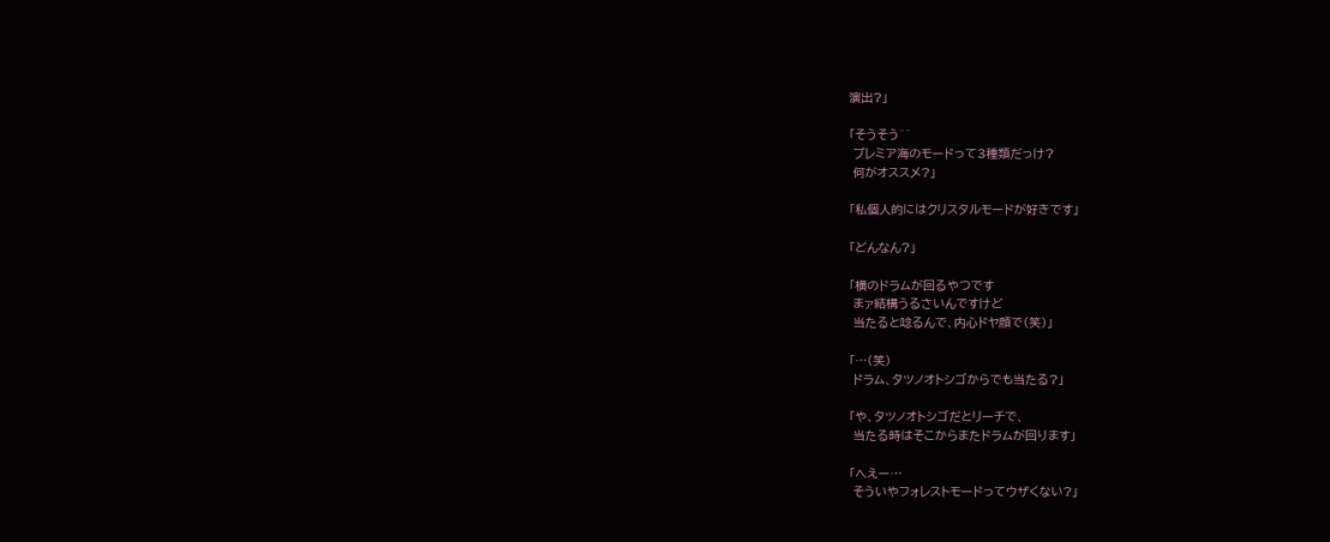演出?」

「そうそう^^
 プレミア海のモードって3種類だっけ?
 何がオススメ?」

「私個人的にはクリスタルモードが好きです」

「どんなん?」

「横のドラムが回るやつです
 まァ結構うるさいんですけど
 当たると唸るんで、内心ドヤ顔で(笑)」

「…(笑)
 ドラム、タツノオトシゴからでも当たる?」

「や、タツノオトシゴだとリーチで、
 当たる時はそこからまたドラムが回ります」

「へえー…
 そういやフォレストモードってウザくない?」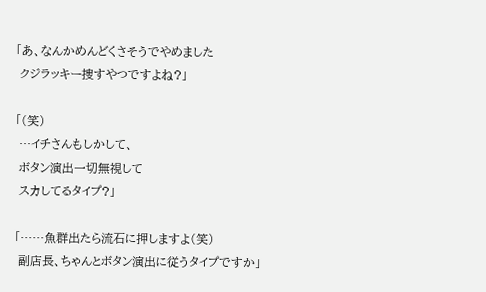「あ、なんかめんどくさそうでやめました
 クジラッキー捜すやつですよね?」

「(笑)
 …イチさんもしかして、
 ボタン演出一切無視して
 スカしてるタイプ?」

「……魚群出たら流石に押しますよ(笑)
 副店長、ちゃんとボタン演出に従うタイプですか」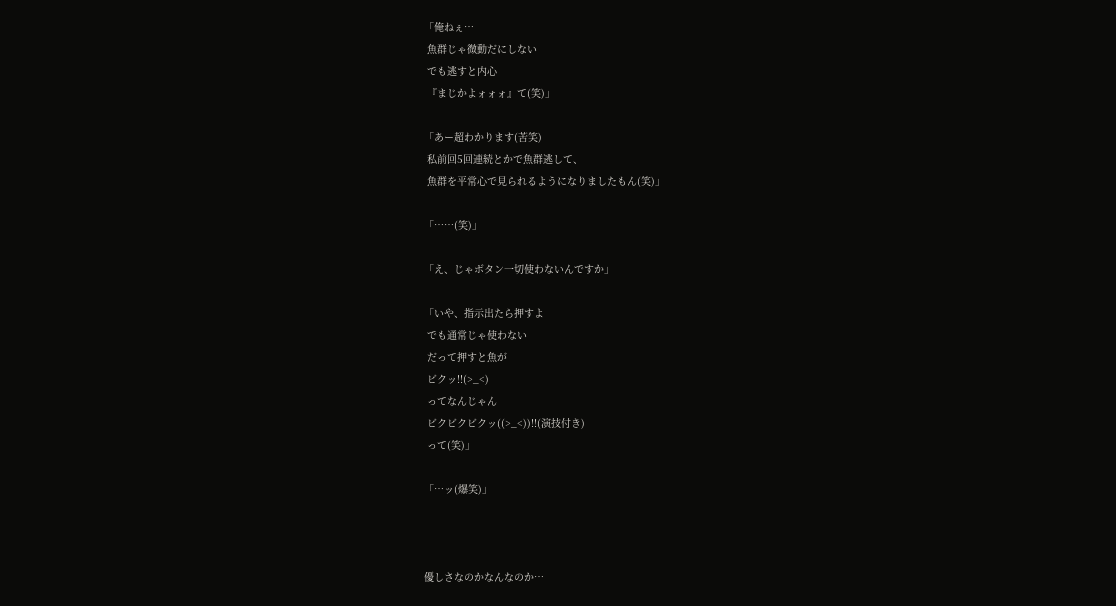「俺ねぇ…
 魚群じゃ微動だにしない
 でも逃すと内心
 『まじかよォォォ』て(笑)」

「あー超わかります(苦笑)
 私前回5回連続とかで魚群逃して、
 魚群を平常心で見られるようになりましたもん(笑)」

「……(笑)」

「え、じゃボタン一切使わないんですか」

「いや、指示出たら押すよ
 でも通常じゃ使わない
 だって押すと魚が
 ビクッ!!(>_<)
 ってなんじゃん
 ビクビクビクッ((>_<))!!(演技付き)
 って(笑)」

「…ッ(爆笑)」



優しさなのかなんなのか…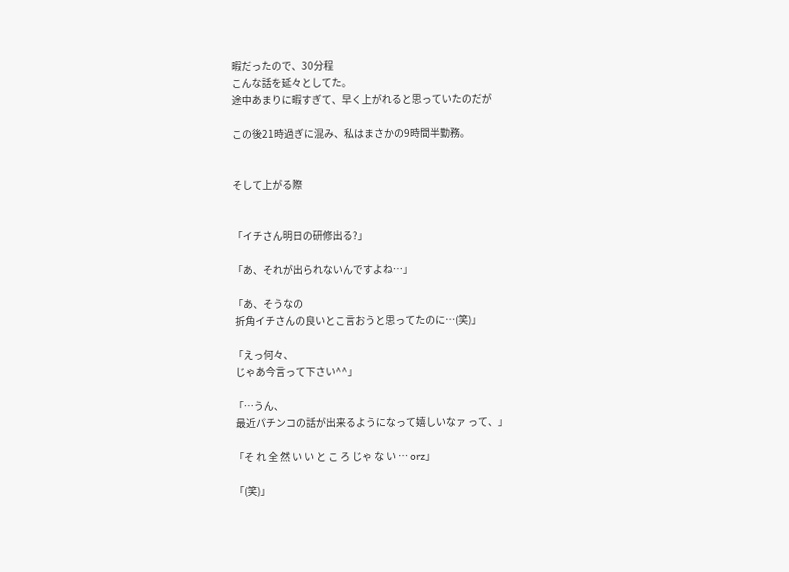暇だったので、30分程
こんな話を延々としてた。
途中あまりに暇すぎて、早く上がれると思っていたのだが

この後21時過ぎに混み、私はまさかの9時間半勤務。


そして上がる際


「イチさん明日の研修出る?」

「あ、それが出られないんですよね…」

「あ、そうなの
 折角イチさんの良いとこ言おうと思ってたのに…(笑)」

「えっ何々、
 じゃあ今言って下さい^^」

「…うん、
 最近パチンコの話が出来るようになって嬉しいなァ って、」

「そ れ 全 然 い い と こ ろ じゃ な い … orz」

「(笑)」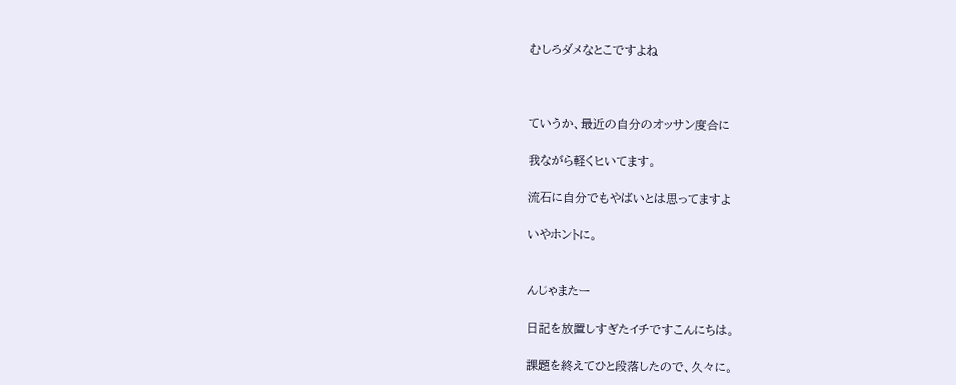むしろダメなとこですよね



ていうか、最近の自分のオッサン度合に

我ながら軽くヒいてます。

流石に自分でもやばいとは思ってますよ

いやホントに。


んじゃまたー

日記を放置しすぎたイチですこんにちは。

課題を終えてひと段落したので、久々に。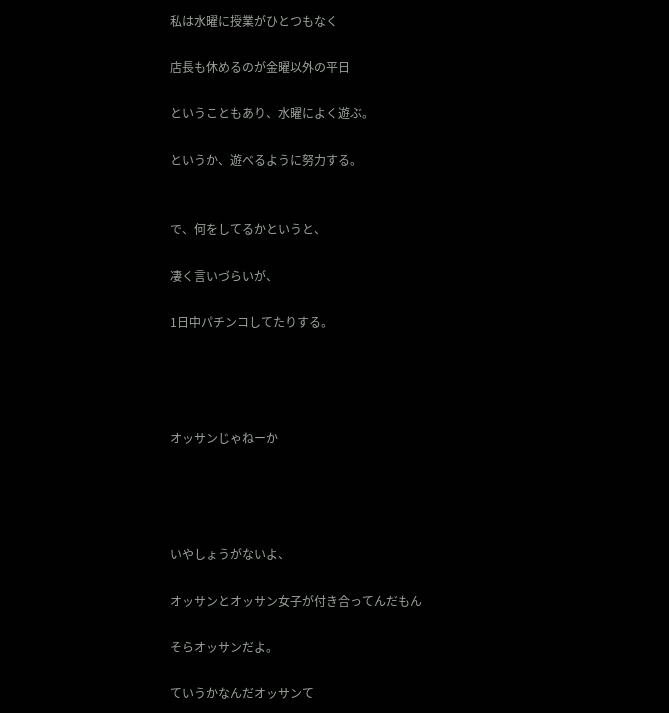私は水曜に授業がひとつもなく

店長も休めるのが金曜以外の平日

ということもあり、水曜によく遊ぶ。

というか、遊べるように努力する。


で、何をしてるかというと、

凄く言いづらいが、

1日中パチンコしてたりする。




オッサンじゃねーか




いやしょうがないよ、

オッサンとオッサン女子が付き合ってんだもん

そらオッサンだよ。

ていうかなんだオッサンて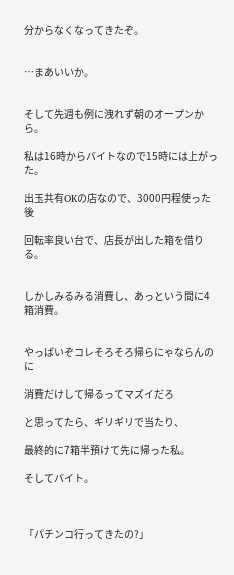分からなくなってきたぞ。


…まあいいか。


そして先週も例に洩れず朝のオープンから。

私は16時からバイトなので15時には上がった。

出玉共有OKの店なので、3000円程使った後

回転率良い台で、店長が出した箱を借りる。


しかしみるみる消費し、あっという間に4箱消費。


やっばいぞコレそろそろ帰らにゃならんのに

消費だけして帰るってマズイだろ

と思ってたら、ギリギリで当たり、

最終的に7箱半預けて先に帰った私。

そしてバイト。



「パチンコ行ってきたの?」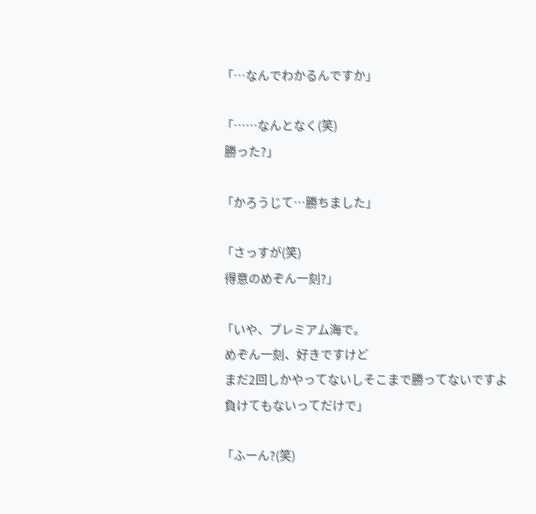「…なんでわかるんですか」

「……なんとなく(笑)
 勝った?」

「かろうじて…勝ちました」

「さっすが(笑)
 得意のめぞん一刻?」

「いや、プレミアム海で。
 めぞん一刻、好きですけど
 まだ2回しかやってないしそこまで勝ってないですよ
 負けてもないってだけで」

「ふーん?(笑)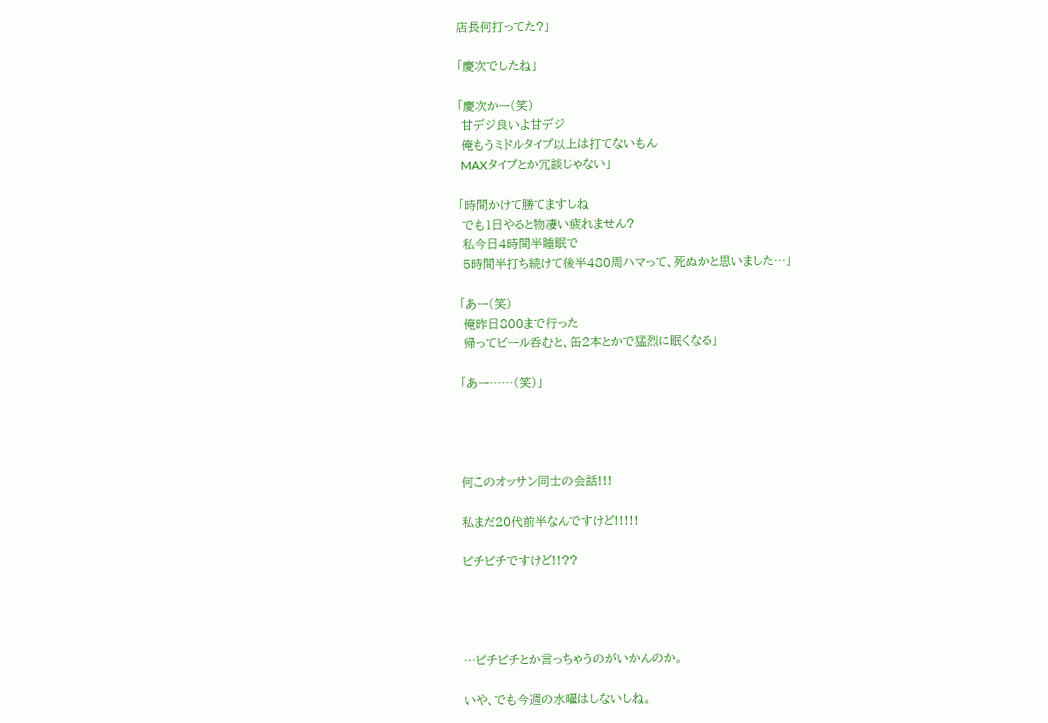店長何打ってた?」

「慶次でしたね」

「慶次かー(笑)
 甘デジ良いよ甘デジ
 俺もうミドルタイプ以上は打てないもん
 MAXタイプとか冗談じゃない」

「時間かけて勝てますしね
 でも1日やると物凄い疲れません?
 私今日4時間半睡眠で
 5時間半打ち続けて後半480周ハマって、死ぬかと思いました…」

「あー(笑)
 俺昨日800まで行った
 帰ってビール呑むと、缶2本とかで猛烈に眠くなる」

「あー……(笑)」




何このオッサン同士の会話!!!

私まだ20代前半なんですけど!!!!!

ピチピチですけど!!??




…ピチピチとか言っちゃうのがいかんのか。

いや、でも今週の水曜はしないしね。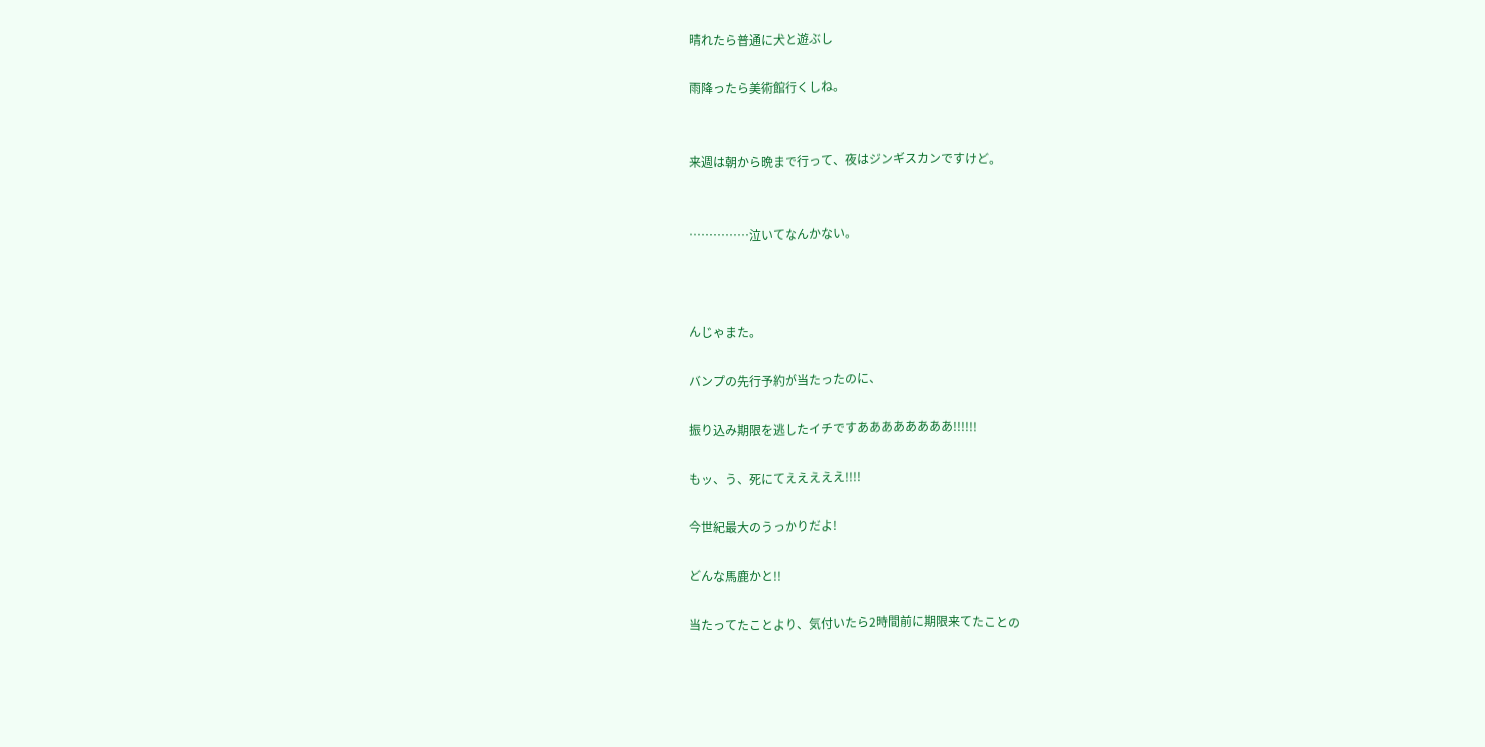晴れたら普通に犬と遊ぶし

雨降ったら美術館行くしね。


来週は朝から晩まで行って、夜はジンギスカンですけど。


……………泣いてなんかない。



んじゃまた。

バンプの先行予約が当たったのに、

振り込み期限を逃したイチですああああああああ!!!!!!

もッ、う、死にてえええええ!!!!

今世紀最大のうっかりだよ!

どんな馬鹿かと!!

当たってたことより、気付いたら2時間前に期限来てたことの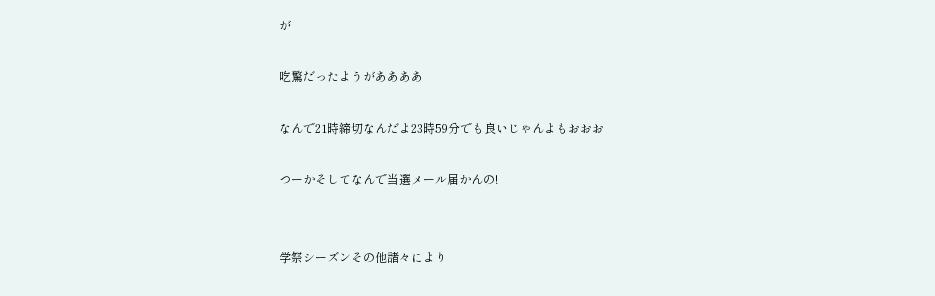が

吃驚だったようがああああ

なんで21時締切なんだよ23時59分でも良いじゃんよもおおお

つーかそしてなんで当選メール届かんの!


学祭シーズンその他諸々により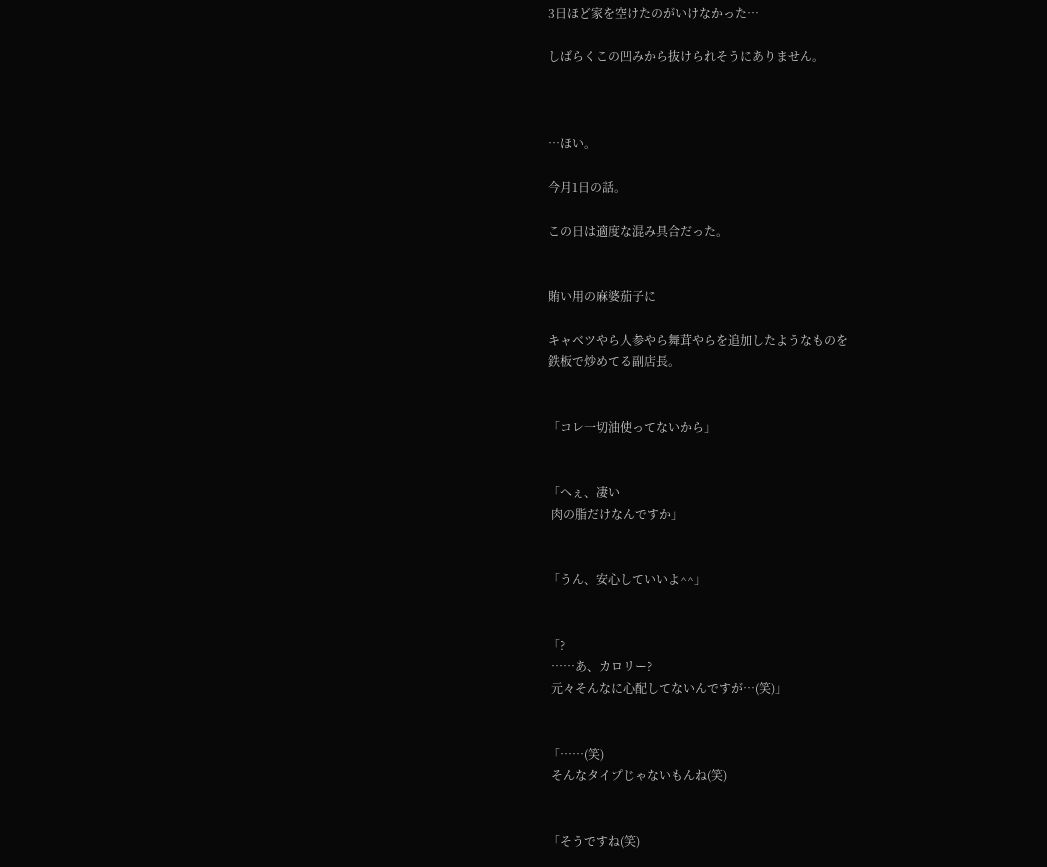3日ほど家を空けたのがいけなかった…

しばらくこの凹みから抜けられそうにありません。



…ほい。

今月1日の話。

この日は適度な混み具合だった。


賄い用の麻婆茄子に

キャベツやら人参やら舞茸やらを追加したようなものを
鉄板で炒めてる副店長。


「コレ一切油使ってないから」


「へぇ、凄い
 肉の脂だけなんですか」


「うん、安心していいよ^^」


「?
 ……あ、カロリー?
 元々そんなに心配してないんですが…(笑)」


「……(笑)
 そんなタイプじゃないもんね(笑)


「そうですね(笑)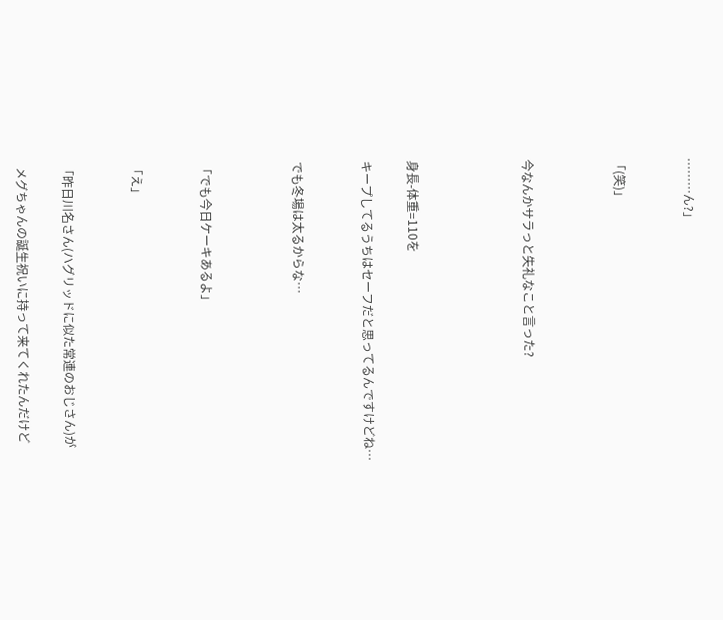………ん?」


「(笑)」



今なんかサラっと失礼なこと言った?




身長-体重=110を

キープしてるうちはセーフだと思ってるんですけどね…


でも冬場は太るからな…



「でも今日ケーキあるよ」


「え」


「昨日川名さん(ハグリッドに似た常連のおじさん)が

 メグちゃんの誕生祝いに持って来てくれたんだけど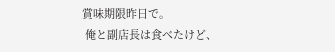賞味期限昨日で。
 俺と副店長は食べたけど、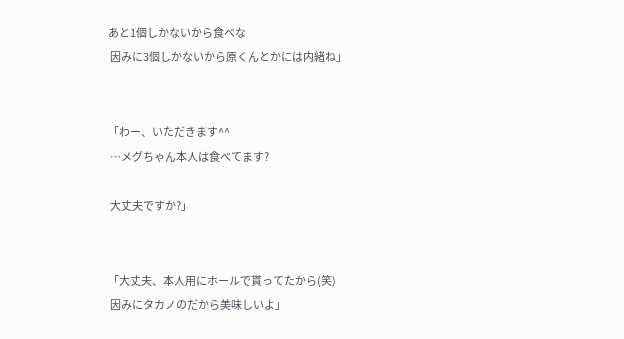あと1個しかないから食べな
 因みに3個しかないから原くんとかには内緒ね」


「わー、いただきます^^
 …メグちゃん本人は食べてます?

 大丈夫ですか?」


「大丈夫、本人用にホールで貰ってたから(笑)
 因みにタカノのだから美味しいよ」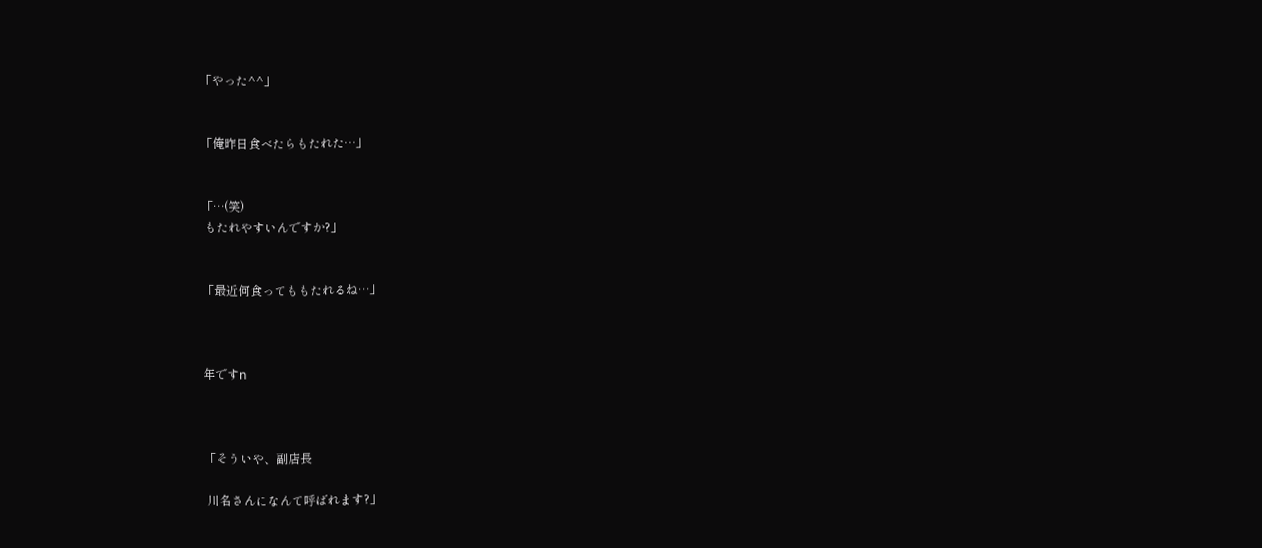「やった^^」


「俺昨日食べたらもたれた…」


「…(笑)
 もたれやすいんですか?」


「最近何食ってももたれるね…」



年ですn



「そういや、副店長

 川名さんになんて呼ばれます?」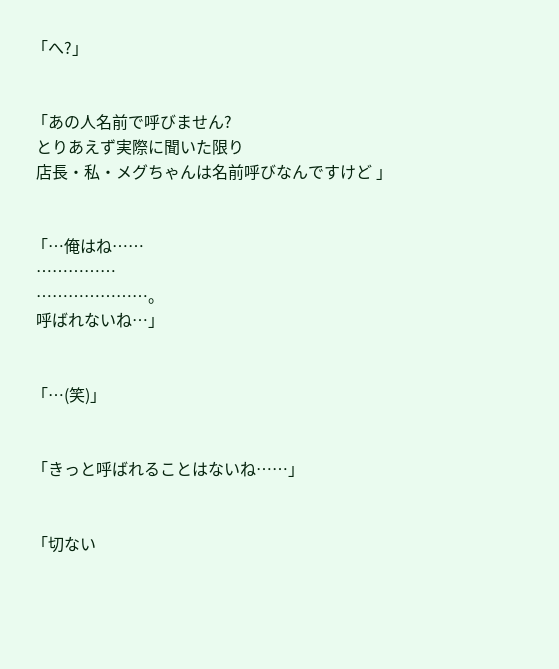「へ?」


「あの人名前で呼びません?
 とりあえず実際に聞いた限り
 店長・私・メグちゃんは名前呼びなんですけど 」


「…俺はね……
 ……………
 …………………。
 呼ばれないね…」


「…(笑)」


「きっと呼ばれることはないね……」


「切ない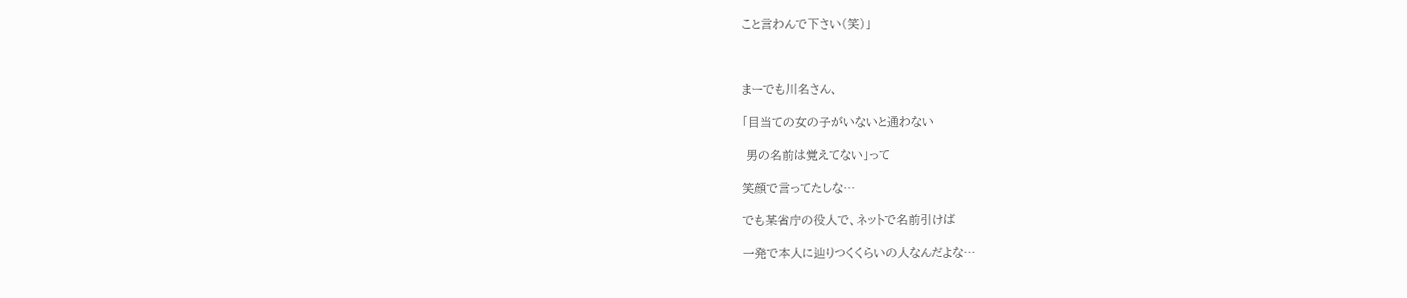こと言わんで下さい(笑)」



まーでも川名さん、

「目当ての女の子がいないと通わない

 男の名前は覚えてない」って

笑顔で言ってたしな…

でも某省庁の役人で、ネットで名前引けば

一発で本人に辿りつくくらいの人なんだよな…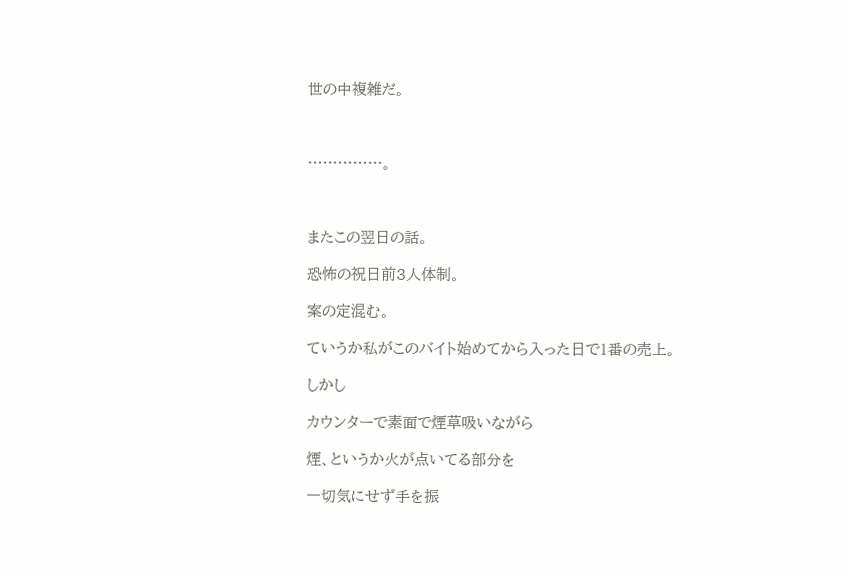世の中複雑だ。



……………。



またこの翌日の話。

恐怖の祝日前3人体制。

案の定混む。

ていうか私がこのバイト始めてから入った日で1番の売上。

しかし

カウンターで素面で煙草吸いながら

煙、というか火が点いてる部分を

一切気にせず手を振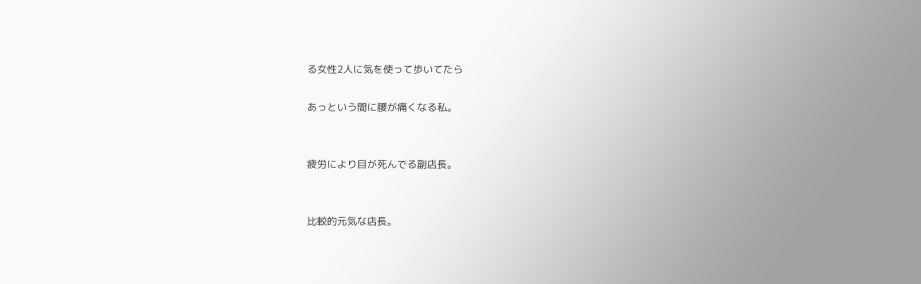る女性2人に気を使って歩いてたら

あっという間に腰が痛くなる私。


疲労により目が死んでる副店長。


比較的元気な店長。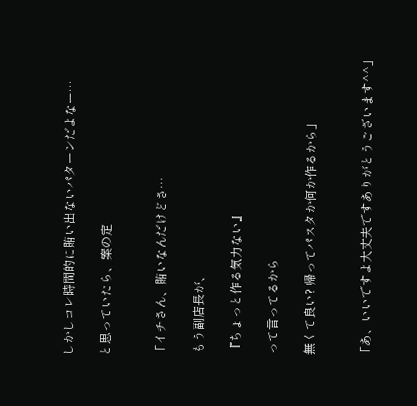しかしコレ時間的に賄い出ないパターンだよなー…

と思っていたら、案の定


「イチさん、賄いなんだけどさ…

 もう副店長が、

 『ちょっと作る気力ない』

 って言ってるから

 無くて良い? 帰ってパスタか何か作るから」


「あ、いいですよ大丈夫ですありがとうございます^^」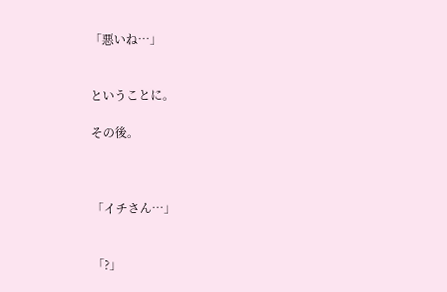「悪いね…」


ということに。

その後。



「イチさん…」


「?」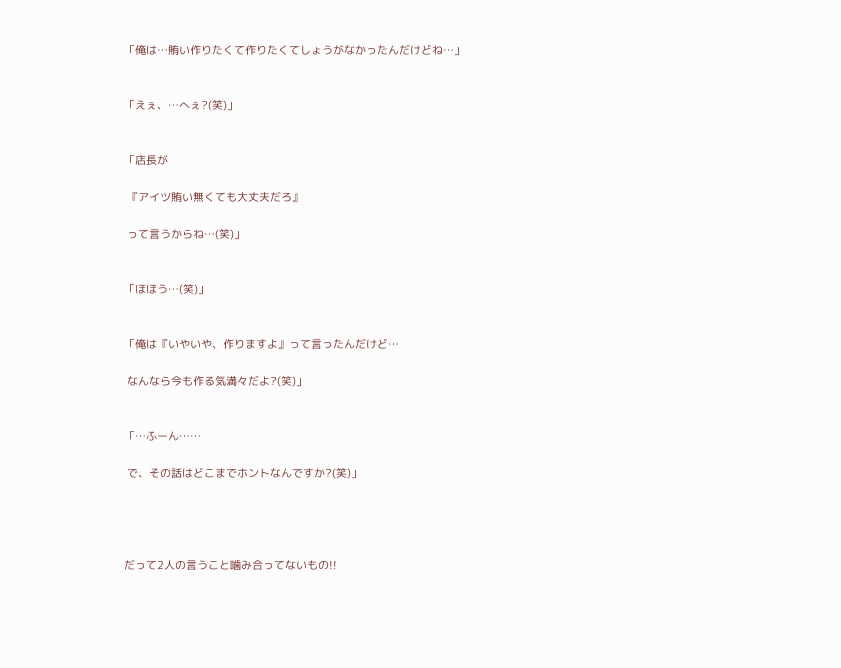「俺は…賄い作りたくて作りたくてしょうがなかったんだけどね…」


「えぇ、…へぇ?(笑)」


「店長が

 『アイツ賄い無くても大丈夫だろ』

 って言うからね…(笑)」


「ほほう…(笑)」


「俺は『いやいや、作りますよ』って言ったんだけど…

 なんなら今も作る気満々だよ?(笑)」


「…ふーん……

 で、その話はどこまでホントなんですか?(笑)」




だって2人の言うこと噛み合ってないもの!!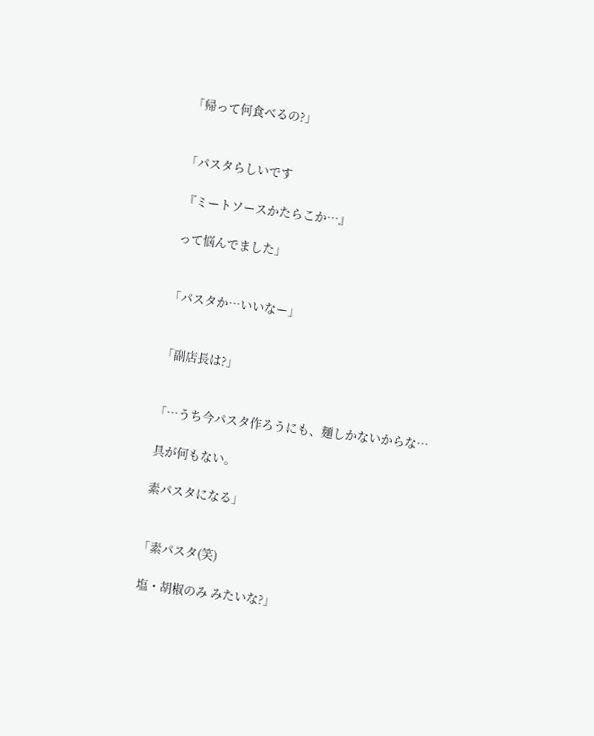「帰って何食べるの?」


「パスタらしいです

 『ミートソースかたらこか…』

 って悩んでました」


「パスタか…いいなー」


「副店長は?」


「…うち今パスタ作ろうにも、麺しかないからな…

 具が何もない。

 素パスタになる」


「素パスタ(笑)

 塩・胡椒のみ みたいな?」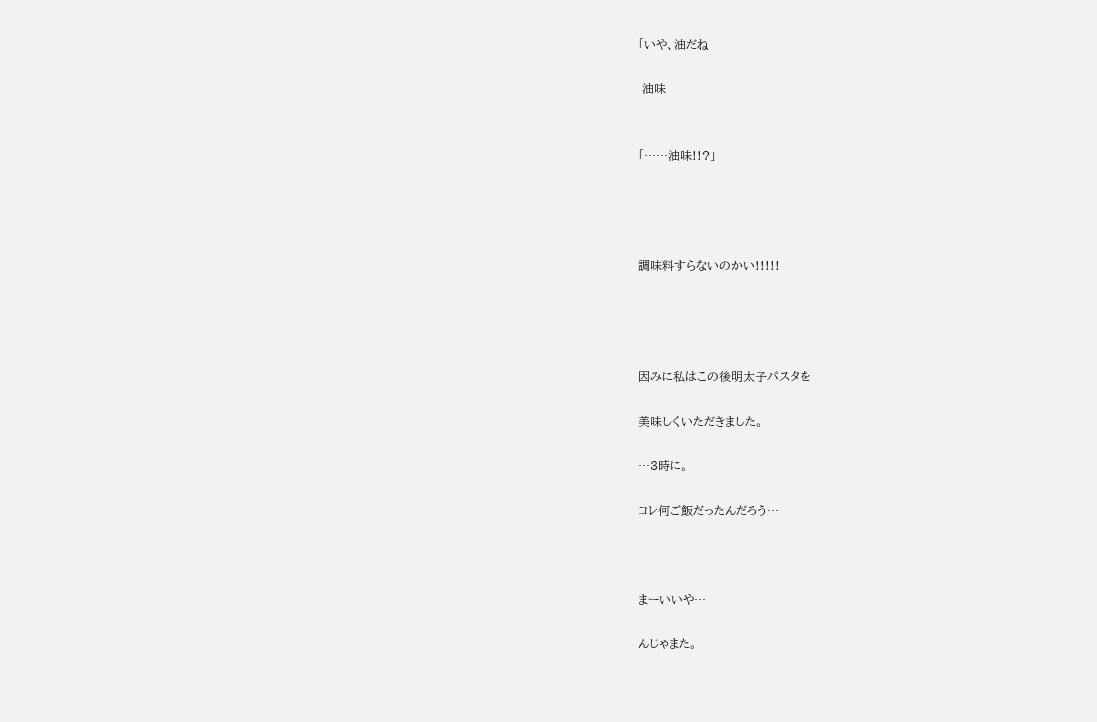「いや、油だね

 油味


「……油味!!?」




調味料すらないのかい!!!!!




因みに私はこの後明太子パスタを

美味しくいただきました。

…3時に。

コレ何ご飯だったんだろう…



まーいいや…

んじゃまた。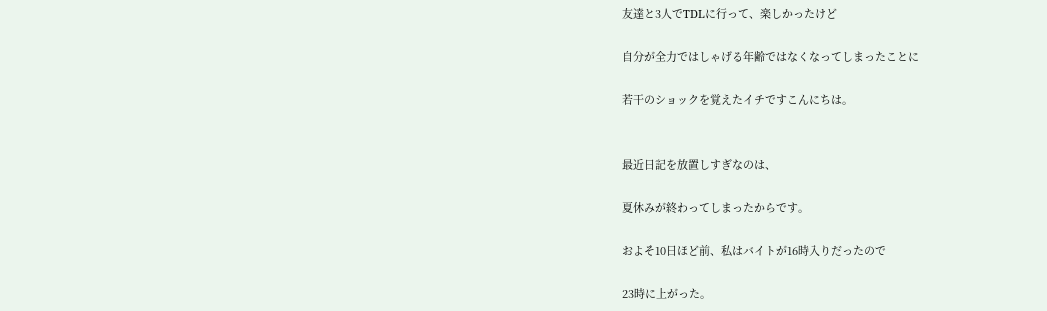友達と3人でTDLに行って、楽しかったけど

自分が全力ではしゃげる年齢ではなくなってしまったことに

若干のショックを覚えたイチですこんにちは。


最近日記を放置しすぎなのは、

夏休みが終わってしまったからです。

およそ10日ほど前、私はバイトが16時入りだったので

23時に上がった。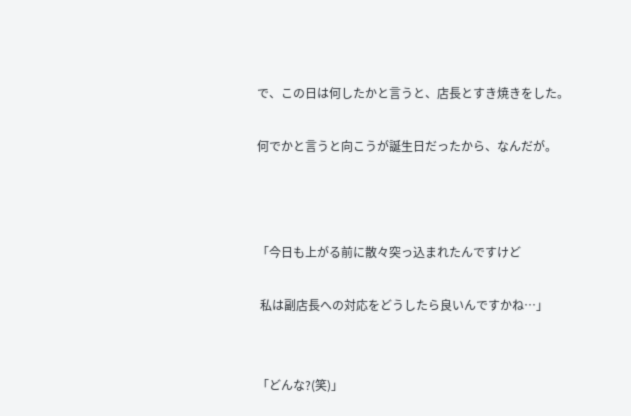で、この日は何したかと言うと、店長とすき焼きをした。

何でかと言うと向こうが誕生日だったから、なんだが。



「今日も上がる前に散々突っ込まれたんですけど

 私は副店長への対応をどうしたら良いんですかね…」


「どんな?(笑)」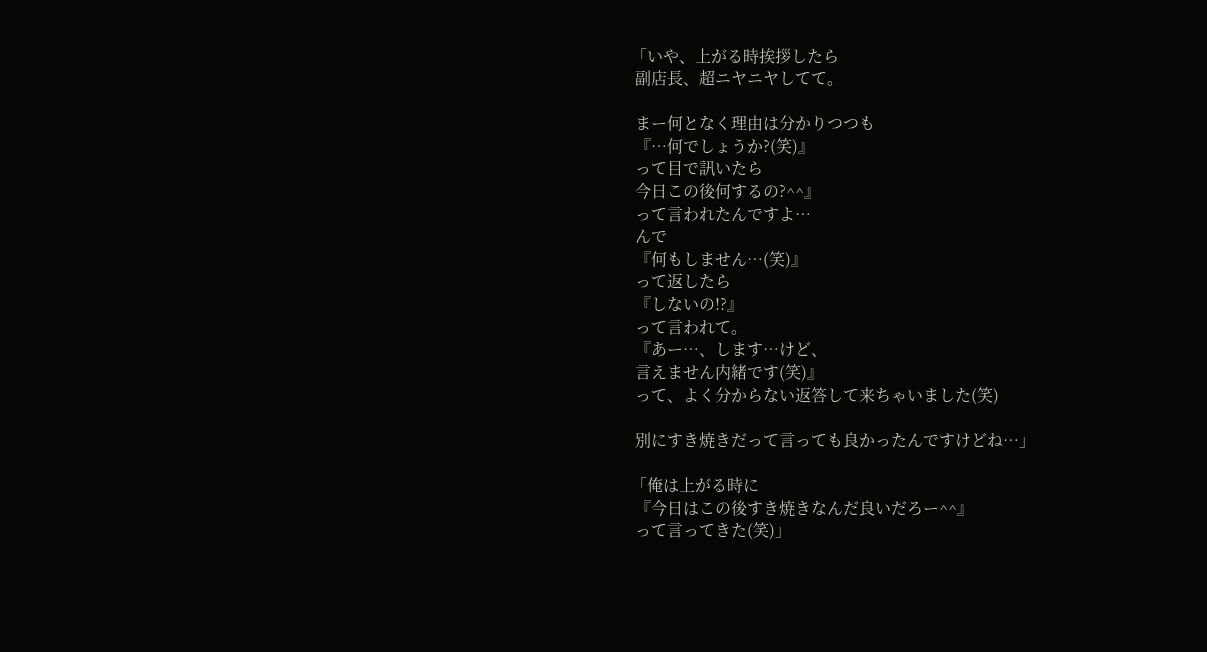「いや、上がる時挨拶したら
 副店長、超ニヤニヤしてて。

 まー何となく理由は分かりつつも
 『…何でしょうか?(笑)』
 って目で訊いたら
 今日この後何するの?^^』
 って言われたんですよ…
 んで
 『何もしません…(笑)』
 って返したら
 『しないの!?』
 って言われて。
 『あー…、します…けど、
 言えません内緒です(笑)』
 って、よく分からない返答して来ちゃいました(笑)

 別にすき焼きだって言っても良かったんですけどね…」

「俺は上がる時に
 『今日はこの後すき焼きなんだ良いだろー^^』
 って言ってきた(笑)」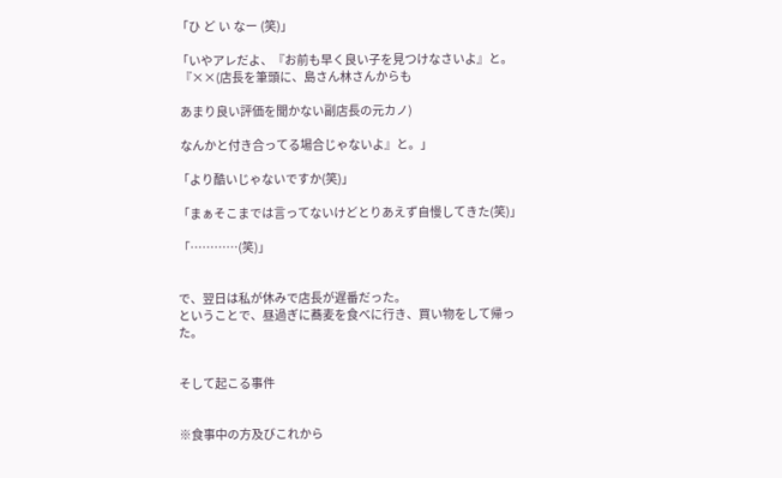「ひ ど い なー (笑)」

「いやアレだよ、『お前も早く良い子を見つけなさいよ』と。
 『××(店長を筆頭に、島さん林さんからも

 あまり良い評価を聞かない副店長の元カノ)

 なんかと付き合ってる場合じゃないよ』と。」

「より酷いじゃないですか(笑)」

「まぁそこまでは言ってないけどとりあえず自慢してきた(笑)」

「…………(笑)」


で、翌日は私が休みで店長が遅番だった。
ということで、昼過ぎに蕎麦を食べに行き、買い物をして帰った。


そして起こる事件


※食事中の方及びこれから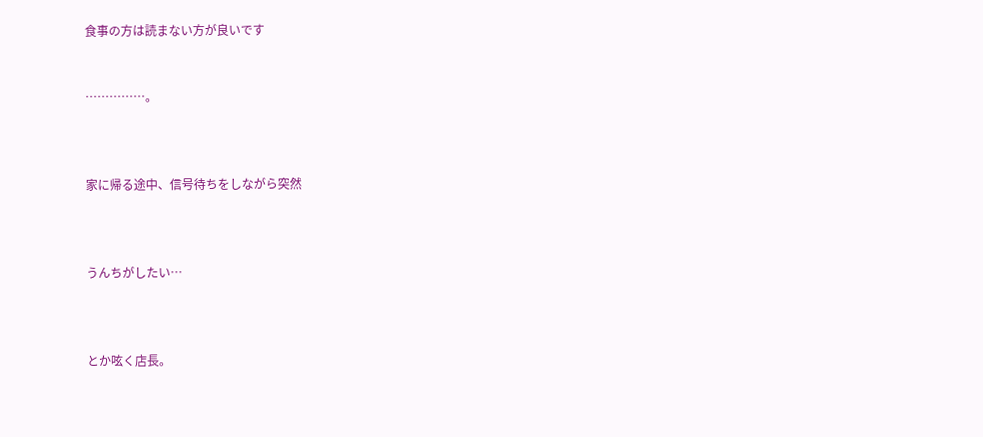食事の方は読まない方が良いです


……………。



家に帰る途中、信号待ちをしながら突然



うんちがしたい…



とか呟く店長。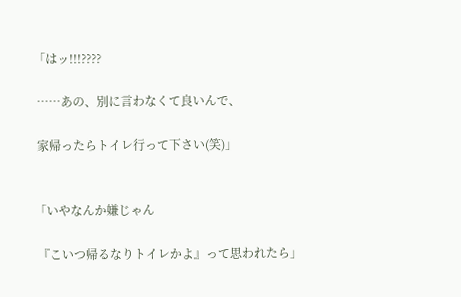「はッ!!!????

 ……あの、別に言わなくて良いんで、

 家帰ったらトイレ行って下さい(笑)」


「いやなんか嫌じゃん

 『こいつ帰るなりトイレかよ』って思われたら」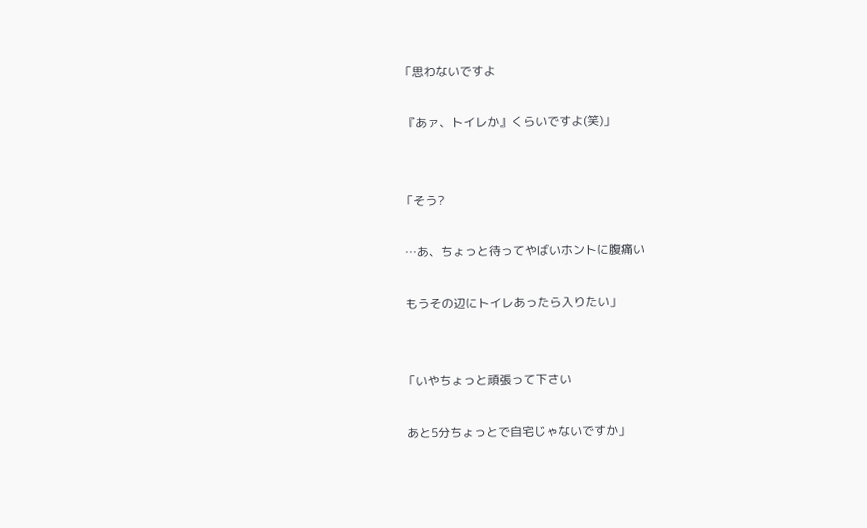「思わないですよ

 『あァ、トイレか』くらいですよ(笑)」


「そう?

 …あ、ちょっと待ってやばいホントに腹痛い

 もうその辺にトイレあったら入りたい」


「いやちょっと頑張って下さい

 あと5分ちょっとで自宅じゃないですか」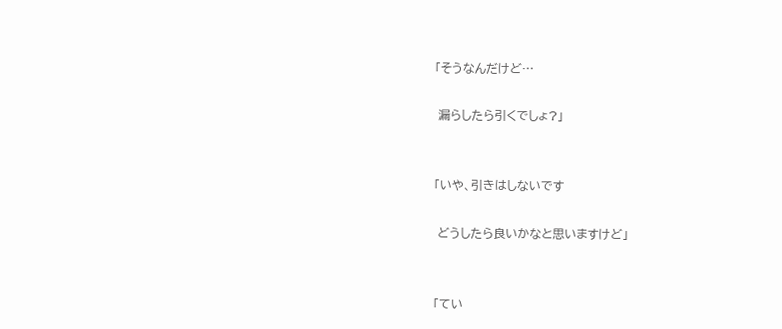「そうなんだけど…

 漏らしたら引くでしょ?」


「いや、引きはしないです

 どうしたら良いかなと思いますけど」


「てい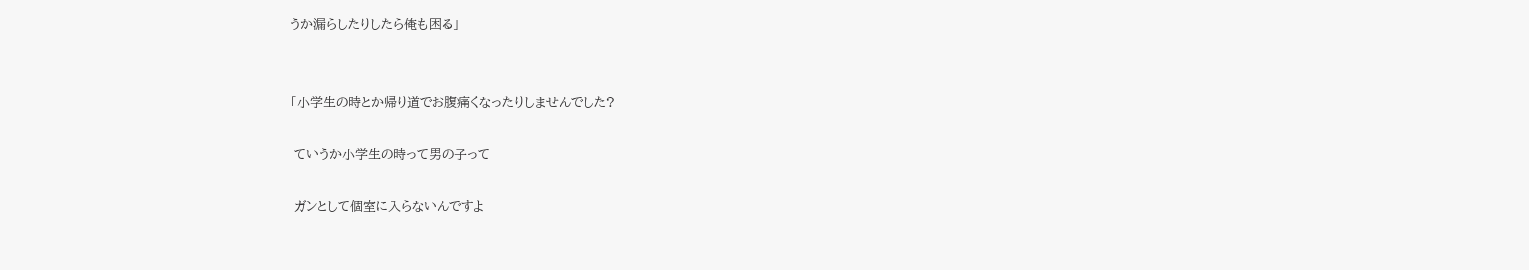うか漏らしたりしたら俺も困る」


「小学生の時とか帰り道でお腹痛くなったりしませんでした?

 ていうか小学生の時って男の子って

 ガンとして個室に入らないんですよ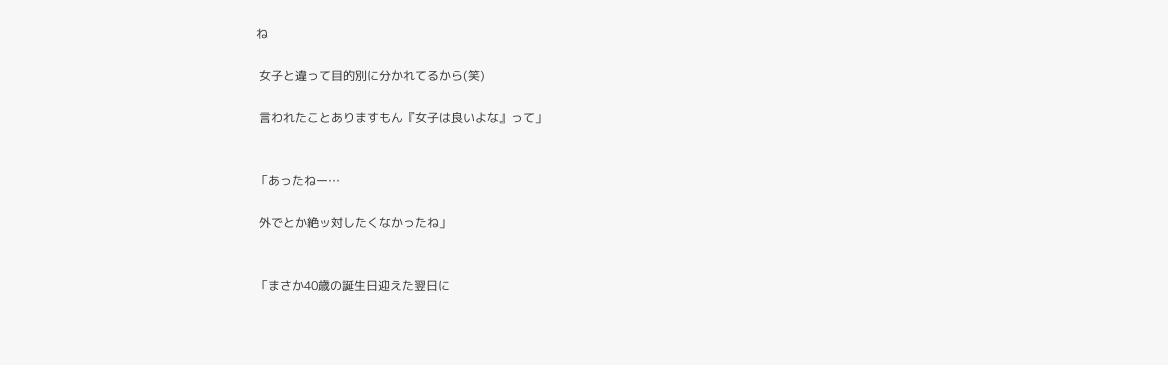ね

 女子と違って目的別に分かれてるから(笑)

 言われたことありますもん『女子は良いよな』って」


「あったねー…

 外でとか絶ッ対したくなかったね」


「まさか40歳の誕生日迎えた翌日に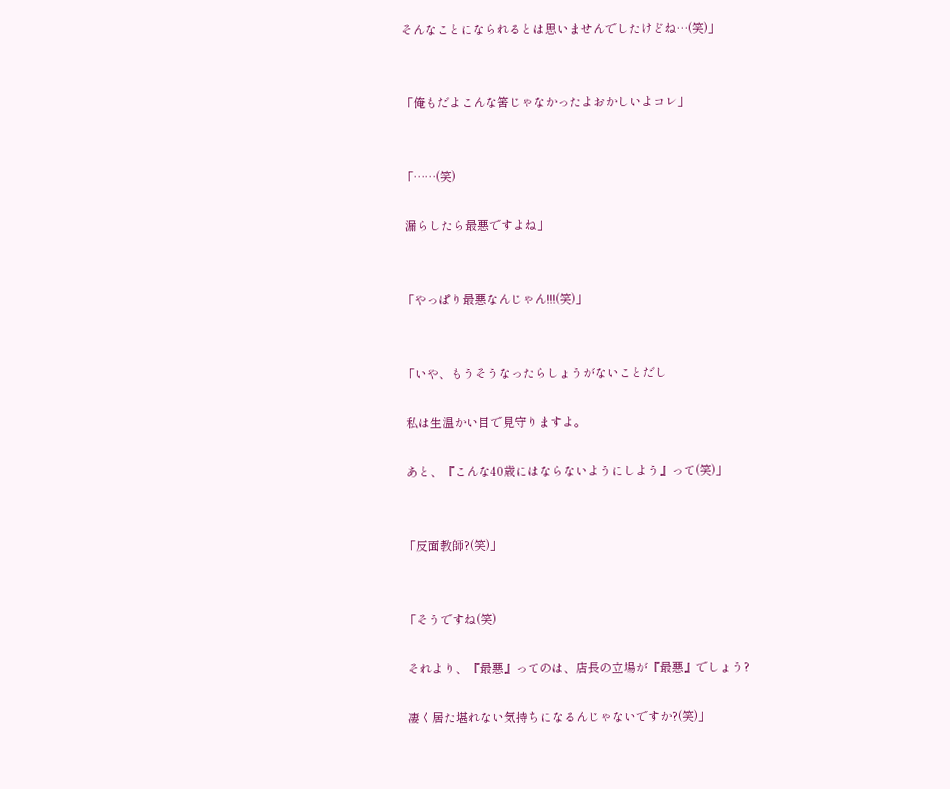そんなことになられるとは思いませんでしたけどね…(笑)」


「俺もだよこんな筈じゃなかったよおかしいよコレ」


「……(笑)

 漏らしたら最悪ですよね」


「やっぱり最悪なんじゃん!!!(笑)」


「いや、もうそうなったらしょうがないことだし

 私は生温かい目で見守りますよ。

 あと、『こんな40歳にはならないようにしよう』って(笑)」


「反面教師?(笑)」


「そうですね(笑)

 それより、『最悪』ってのは、店長の立場が『最悪』でしょう?

 凄く居た堪れない気持ちになるんじゃないですか?(笑)」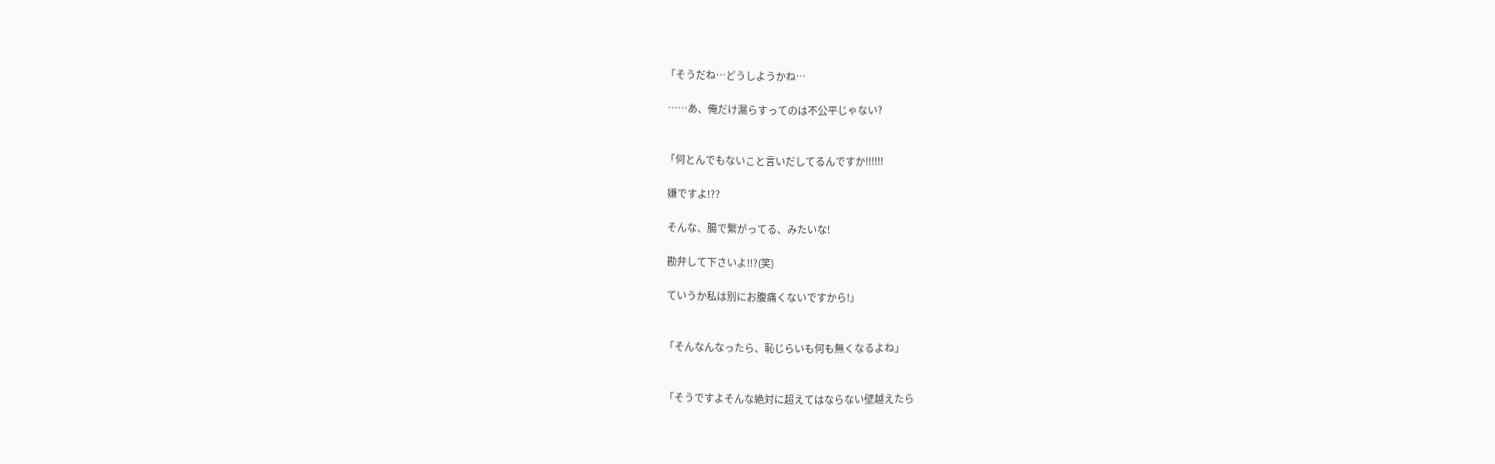「そうだね…どうしようかね…

 ……あ、俺だけ漏らすってのは不公平じゃない?


「何とんでもないこと言いだしてるんですか!!!!!!

 嫌ですよ!??

 そんな、腸で繋がってる、みたいな!

 勘弁して下さいよ!!?(笑)

 ていうか私は別にお腹痛くないですから!」


「そんなんなったら、恥じらいも何も無くなるよね」


「そうですよそんな絶対に超えてはならない壁越えたら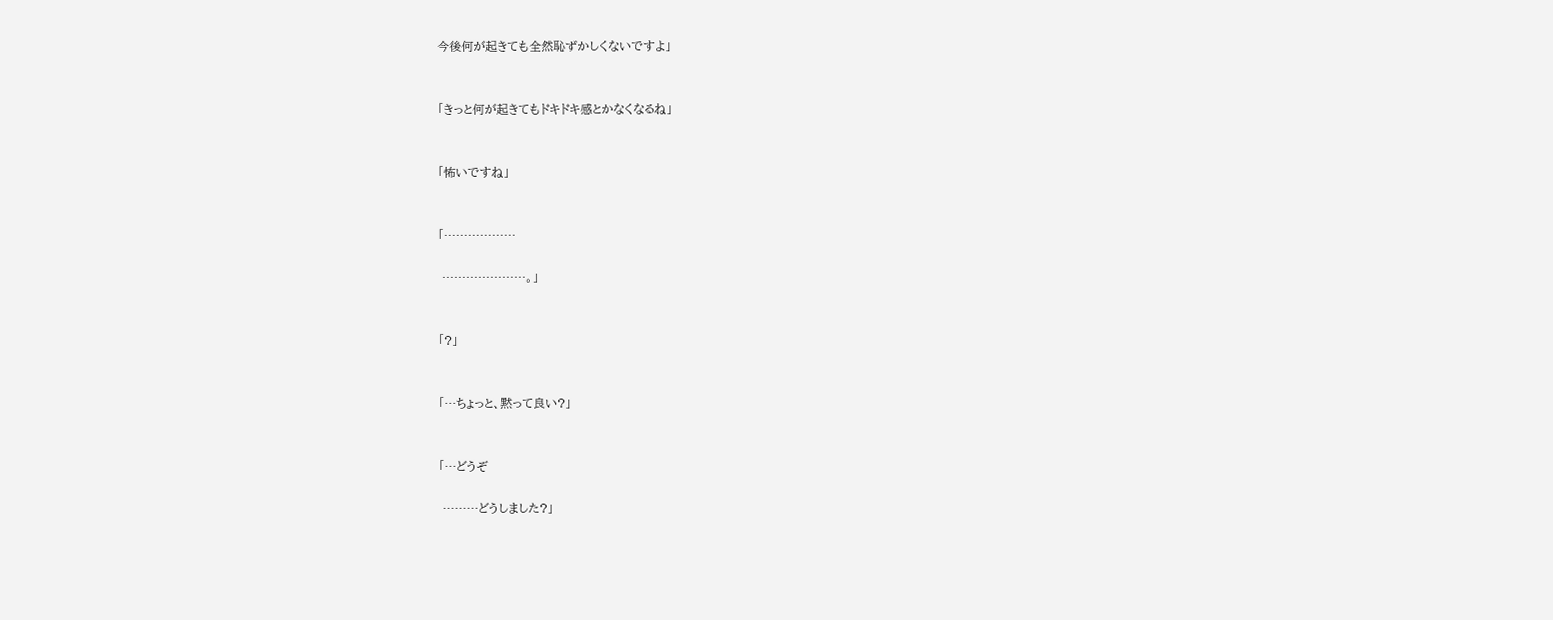今後何が起きても全然恥ずかしくないですよ」


「きっと何が起きてもドキドキ感とかなくなるね」


「怖いですね」


「………………

 …………………。」


「?」


「…ちょっと、黙って良い?」


「…どうぞ

 ………どうしました?」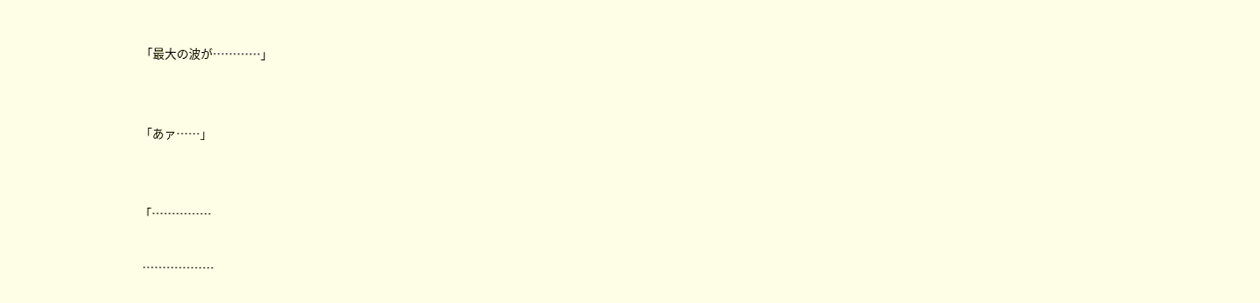「最大の波が…………」


「あァ……」


「……………

 ………………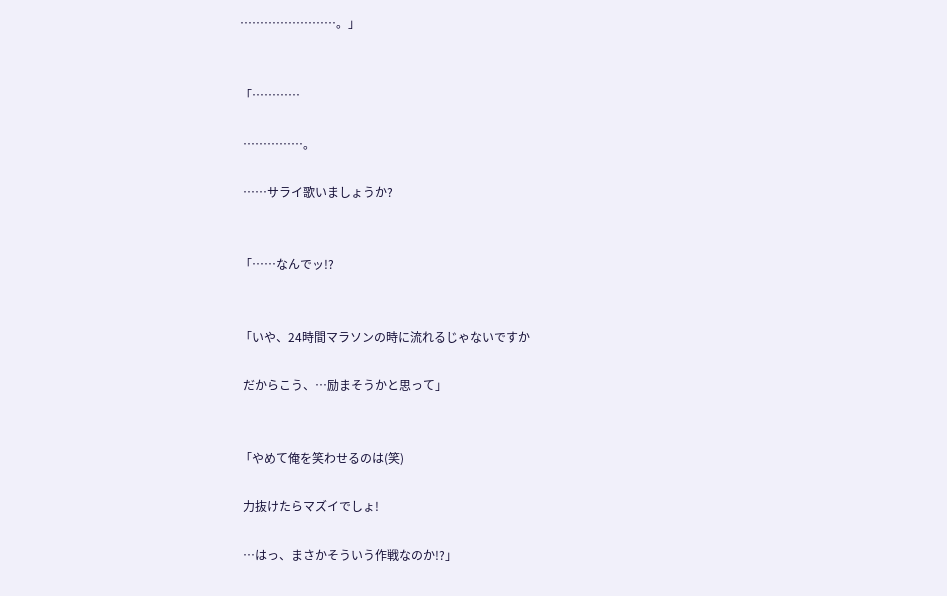……………………。」


「…………

 ……………。

 ……サライ歌いましょうか?


「……なんでッ!?


「いや、24時間マラソンの時に流れるじゃないですか

 だからこう、…励まそうかと思って」


「やめて俺を笑わせるのは(笑)

 力抜けたらマズイでしょ!

 …はっ、まさかそういう作戦なのか!?」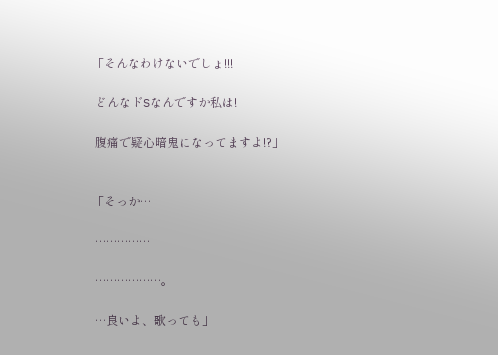「そんなわけないでしょ!!!

 どんなドSなんですか私は!

 腹痛で疑心暗鬼になってますよ!?」


「そっか…

 ……………

 ………………。

 …良いよ、歌っても」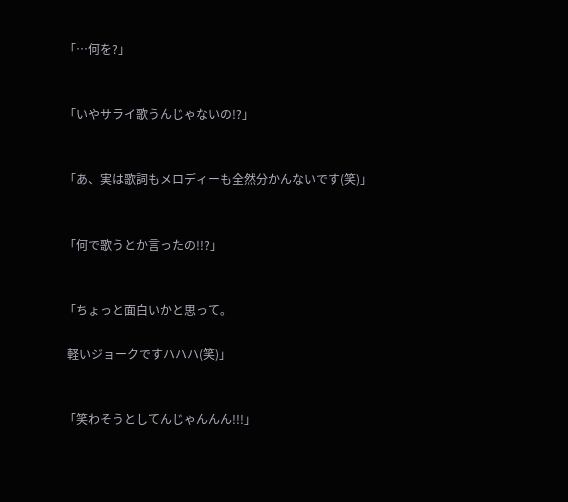「…何を?」


「いやサライ歌うんじゃないの!?」


「あ、実は歌詞もメロディーも全然分かんないです(笑)」


「何で歌うとか言ったの!!?」


「ちょっと面白いかと思って。

 軽いジョークですハハハ(笑)」


「笑わそうとしてんじゃんんん!!!」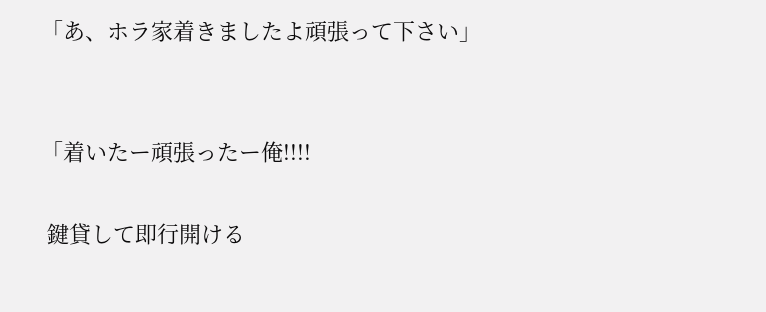「あ、ホラ家着きましたよ頑張って下さい」


「着いたー頑張ったー俺!!!!

 鍵貸して即行開ける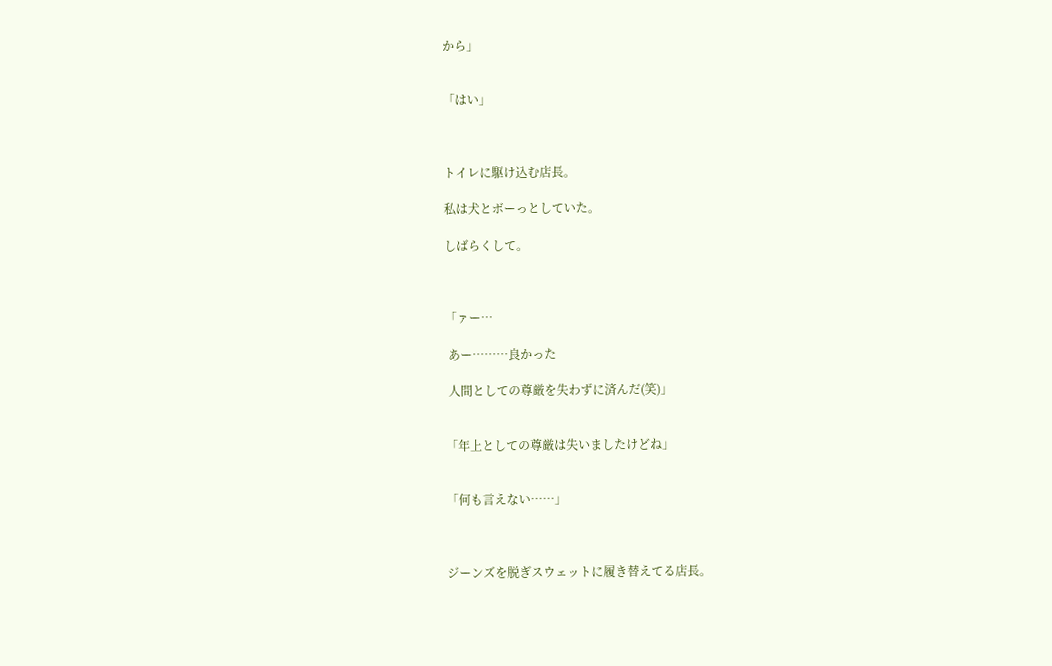から」


「はい」



トイレに駆け込む店長。

私は犬とボーっとしていた。

しばらくして。



「ァー…

 あー………良かった

 人間としての尊厳を失わずに済んだ(笑)」


「年上としての尊厳は失いましたけどね」


「何も言えない……」



ジーンズを脱ぎスウェットに履き替えてる店長。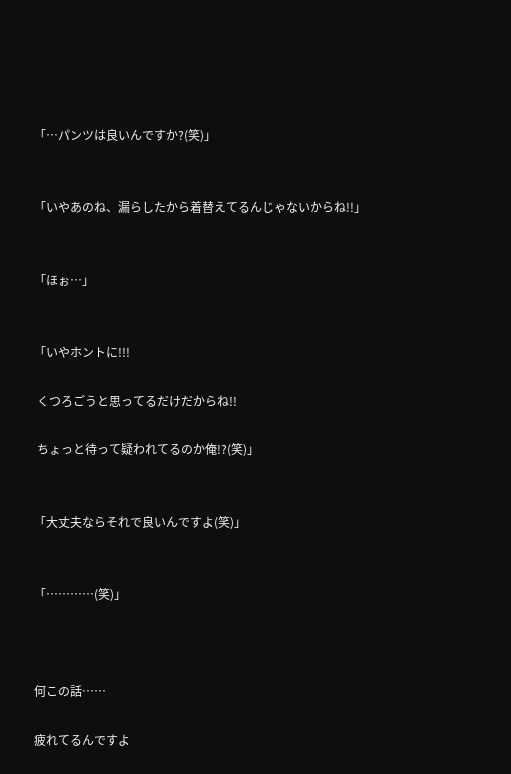「…パンツは良いんですか?(笑)」


「いやあのね、漏らしたから着替えてるんじゃないからね!!」


「ほぉ…」


「いやホントに!!!

 くつろごうと思ってるだけだからね!!

 ちょっと待って疑われてるのか俺!?(笑)」


「大丈夫ならそれで良いんですよ(笑)」


「…………(笑)」



何この話……

疲れてるんですよ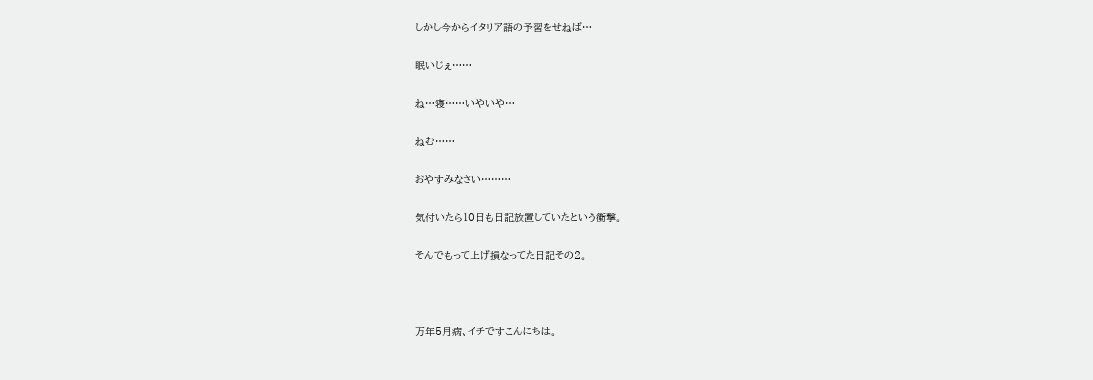しかし今からイタリア語の予習をせねば…

眠いじぇ……

ね…寝……いやいや…

ねむ……

おやすみなさい………

気付いたら10日も日記放置していたという衝撃。

そんでもって上げ損なってた日記その2。



万年5月病、イチですこんにちは。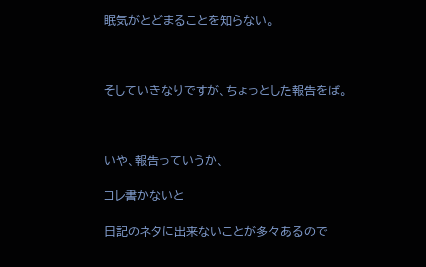眠気がとどまることを知らない。



そしていきなりですが、ちょっとした報告をば。



いや、報告っていうか、

コレ書かないと

日記のネタに出来ないことが多々あるので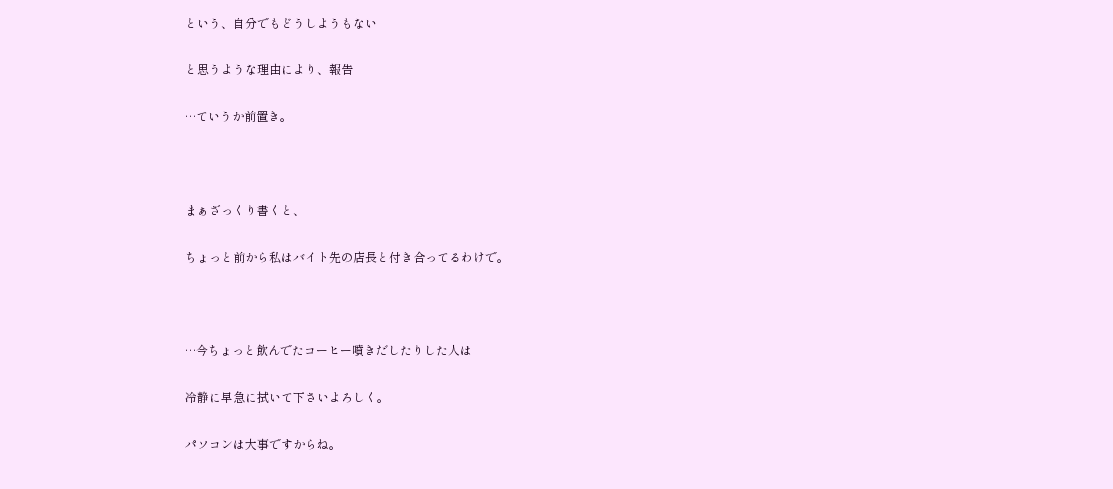という、自分でもどうしようもない

と思うような理由により、報告

…ていうか前置き。



まぁざっくり書くと、

ちょっと前から私はバイト先の店長と付き合ってるわけで。



…今ちょっと飲んでたコーヒー噴きだしたりした人は

冷静に早急に拭いて下さいよろしく。

パソコンは大事ですからね。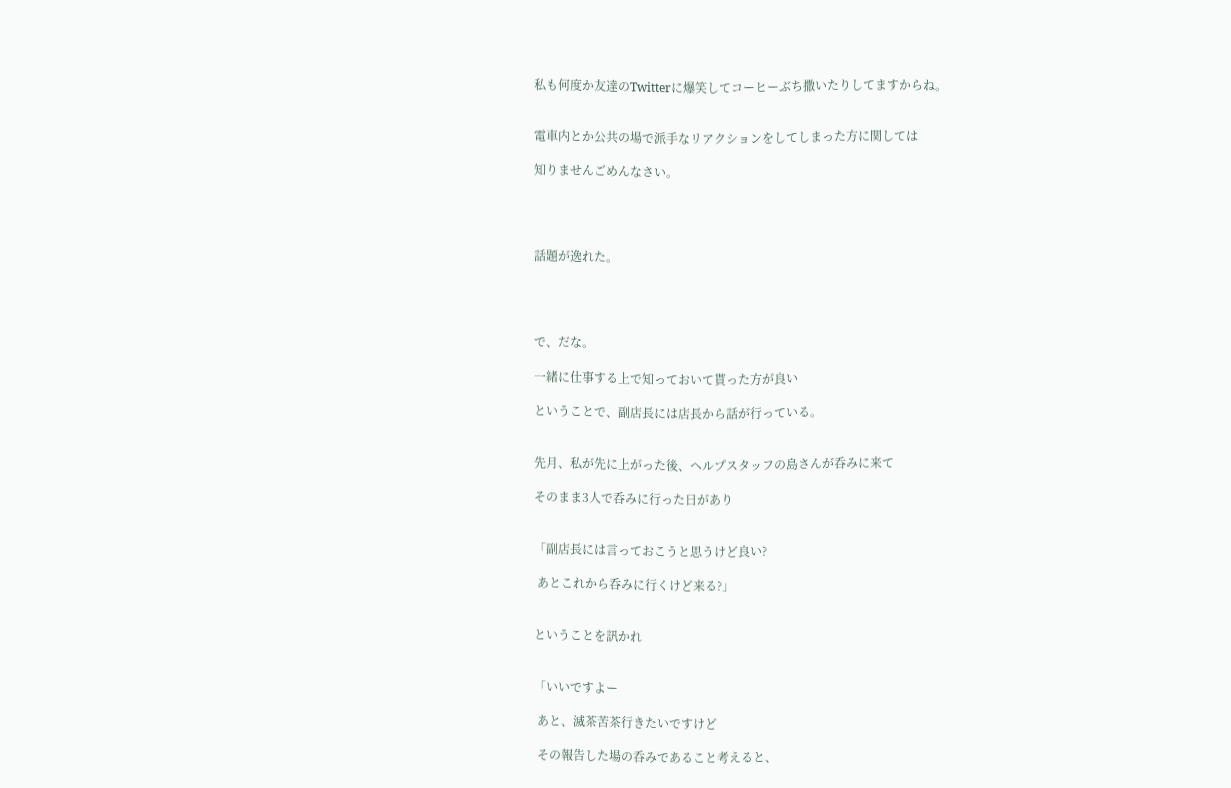私も何度か友達のTwitterに爆笑してコーヒーぶち撒いたりしてますからね。


電車内とか公共の場で派手なリアクションをしてしまった方に関しては

知りませんごめんなさい。




話題が逸れた。




で、だな。

一緒に仕事する上で知っておいて貰った方が良い

ということで、副店長には店長から話が行っている。


先月、私が先に上がった後、ヘルプスタッフの島さんが呑みに来て

そのまま3人で呑みに行った日があり


「副店長には言っておこうと思うけど良い?

 あとこれから呑みに行くけど来る?」


ということを訊かれ


「いいですよー

 あと、滅茶苦茶行きたいですけど

 その報告した場の呑みであること考えると、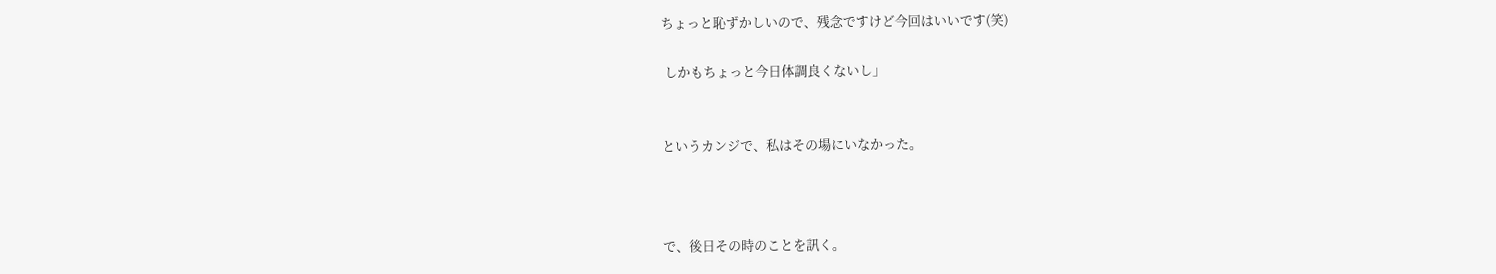ちょっと恥ずかしいので、残念ですけど今回はいいです(笑)

 しかもちょっと今日体調良くないし」


というカンジで、私はその場にいなかった。



で、後日その時のことを訊く。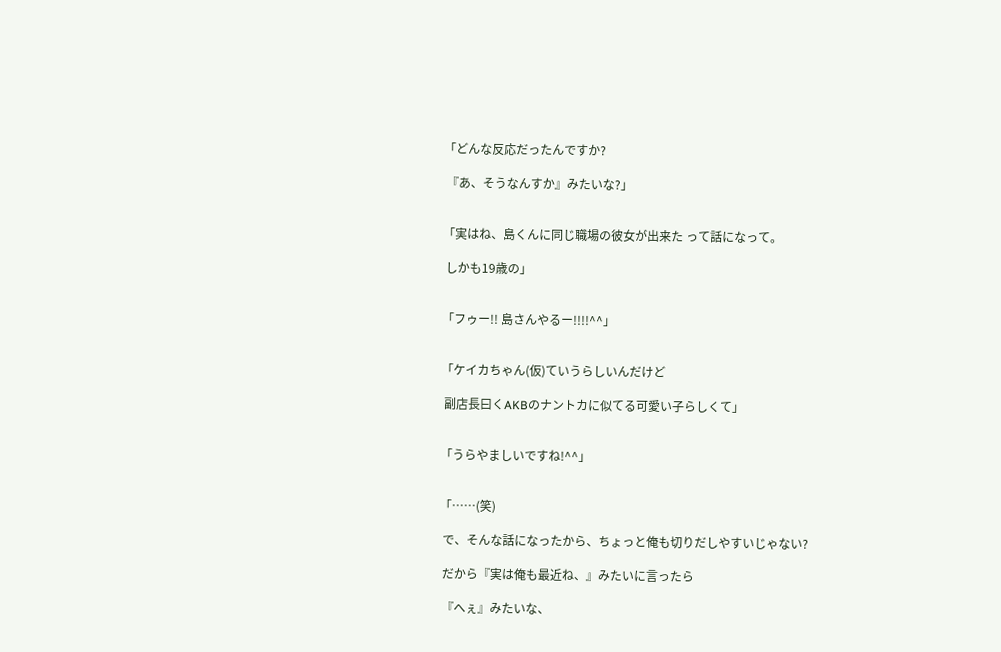「どんな反応だったんですか?

 『あ、そうなんすか』みたいな?」


「実はね、島くんに同じ職場の彼女が出来た って話になって。

 しかも19歳の」


「フゥー!! 島さんやるー!!!!^^」


「ケイカちゃん(仮)ていうらしいんだけど

 副店長曰くAKBのナントカに似てる可愛い子らしくて」


「うらやましいですね!^^」


「……(笑)

 で、そんな話になったから、ちょっと俺も切りだしやすいじゃない?

 だから『実は俺も最近ね、』みたいに言ったら

 『へぇ』みたいな、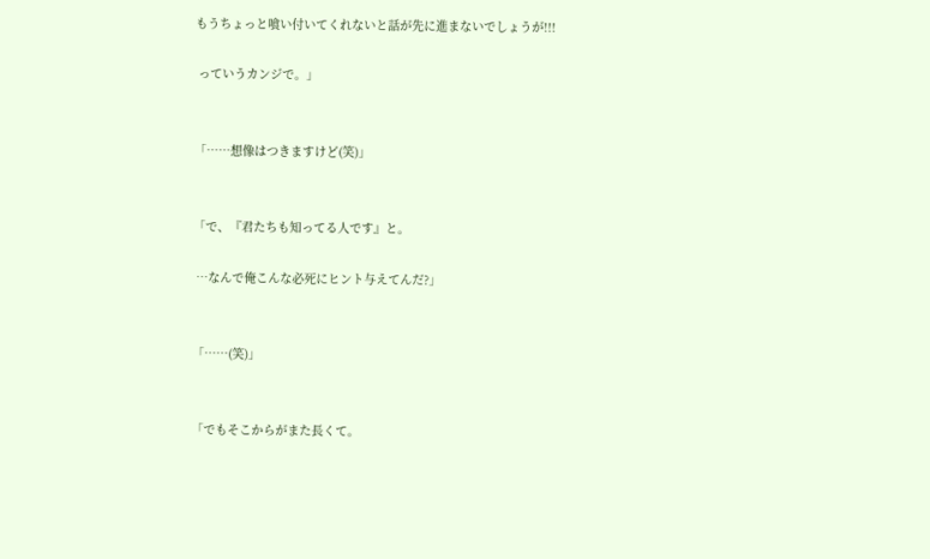もうちょっと喰い付いてくれないと話が先に進まないでしょうが!!!

 っていうカンジで。」


「……想像はつきますけど(笑)」


「で、『君たちも知ってる人です』と。

 …なんで俺こんな必死にヒント与えてんだ?」


「……(笑)」


「でもそこからがまた長くて。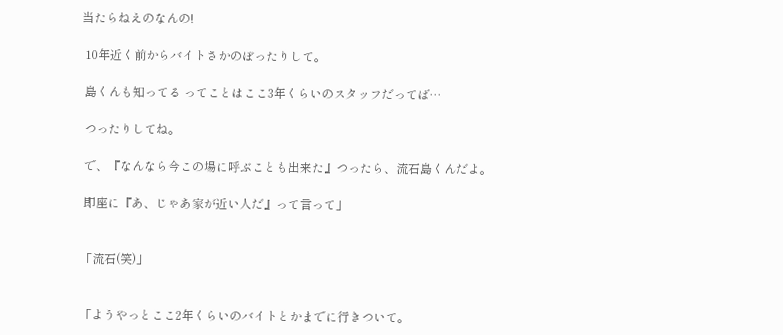当たらねえのなんの!

 10年近く前からバイトさかのぼったりして。

 島くんも知ってる ってことはここ3年くらいのスタッフだってば…

 つったりしてね。

 で、『なんなら今この場に呼ぶことも出来た』つったら、流石島くんだよ。

 即座に『あ、じゃあ家が近い人だ』って言って」


「流石(笑)」


「ようやっとここ2年くらいのバイトとかまでに行きついて。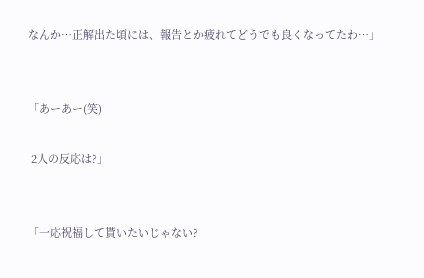なんか…正解出た頃には、報告とか疲れてどうでも良くなってたわ…」


「あーあー(笑)

 2人の反応は?」


「一応祝福して貰いたいじゃない?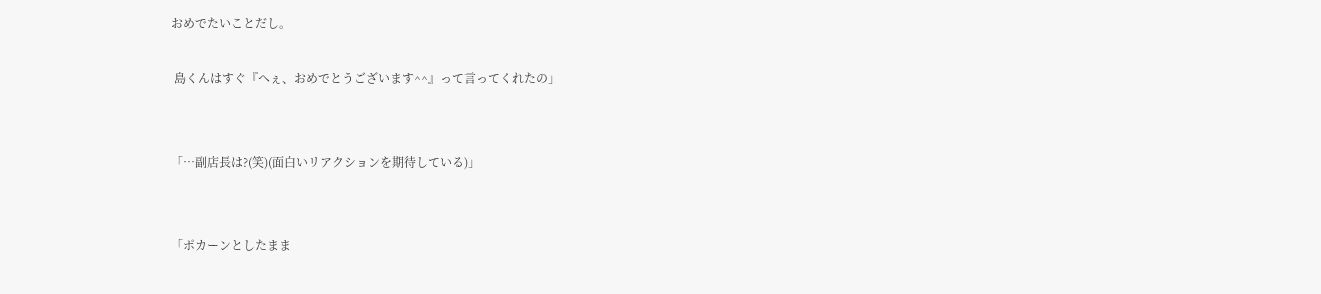おめでたいことだし。

 島くんはすぐ『へぇ、おめでとうございます^^』って言ってくれたの」


「…副店長は?(笑)(面白いリアクションを期待している)」


「ポカーンとしたまま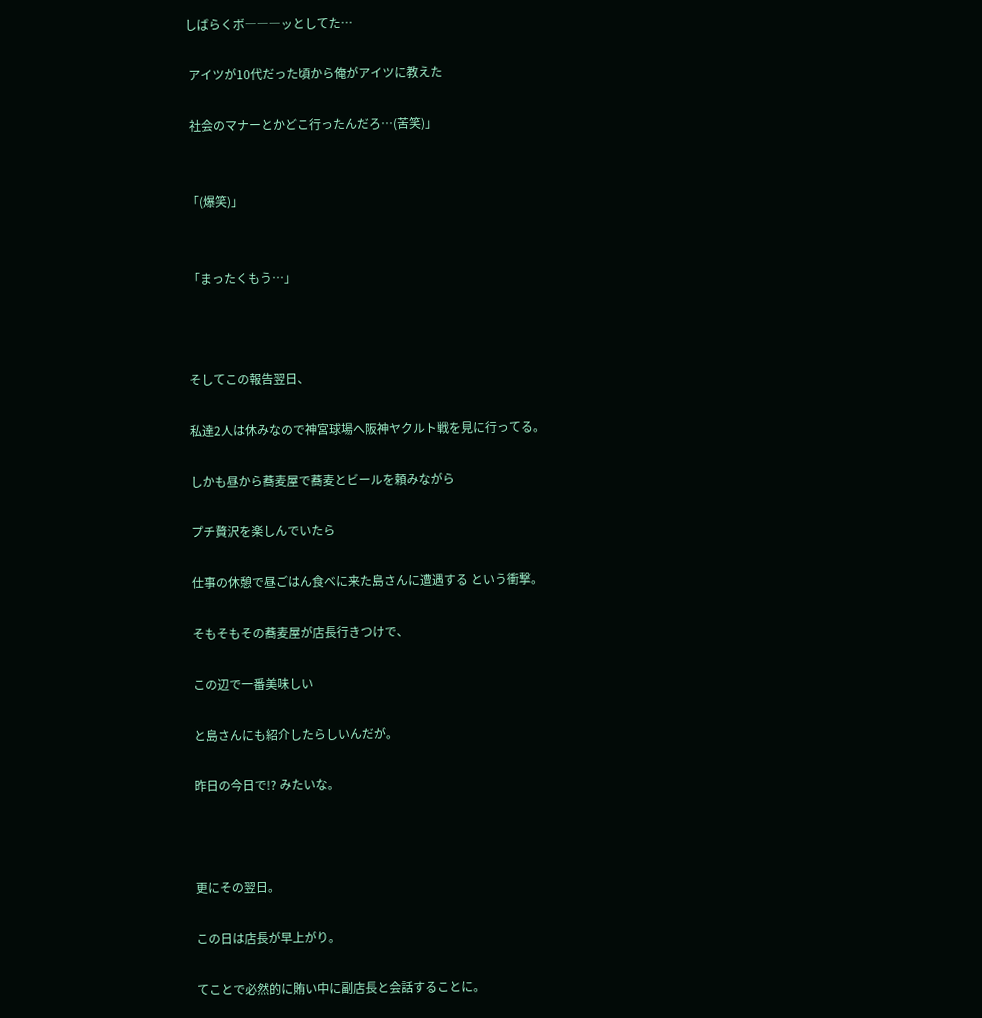しばらくボ―――ッとしてた…

 アイツが10代だった頃から俺がアイツに教えた

 社会のマナーとかどこ行ったんだろ…(苦笑)」


「(爆笑)」


「まったくもう…」



そしてこの報告翌日、

私達2人は休みなので神宮球場へ阪神ヤクルト戦を見に行ってる。

しかも昼から蕎麦屋で蕎麦とビールを頼みながら

プチ贅沢を楽しんでいたら

仕事の休憩で昼ごはん食べに来た島さんに遭遇する という衝撃。

そもそもその蕎麦屋が店長行きつけで、

この辺で一番美味しい

と島さんにも紹介したらしいんだが。

昨日の今日で!? みたいな。



更にその翌日。

この日は店長が早上がり。

てことで必然的に賄い中に副店長と会話することに。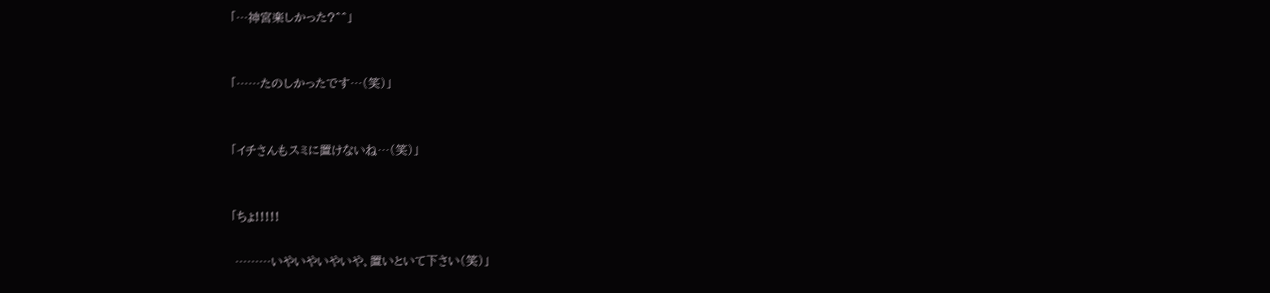「…神宮楽しかった?^^」


「……たのしかったです…(笑)」


「イチさんもスミに置けないね…(笑)」


「ちょ!!!!!

 ………いやいやいやいや、置いといて下さい(笑)」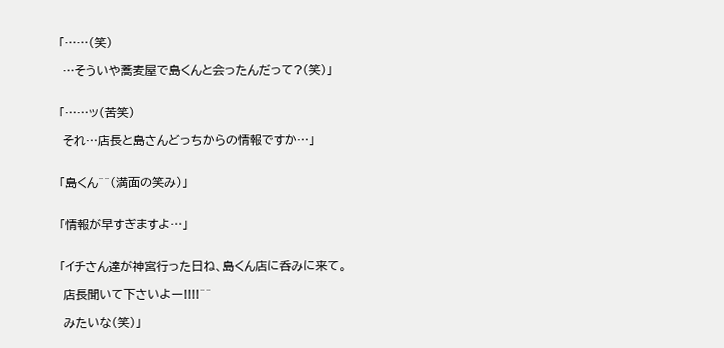「……(笑)

 …そういや蕎麦屋で島くんと会ったんだって?(笑)」


「……ッ(苦笑)

 それ…店長と島さんどっちからの情報ですか…」


「島くん^^(満面の笑み)」


「情報が早すぎますよ…」


「イチさん達が神宮行った日ね、島くん店に呑みに来て。

 店長聞いて下さいよー!!!!^^

 みたいな(笑)」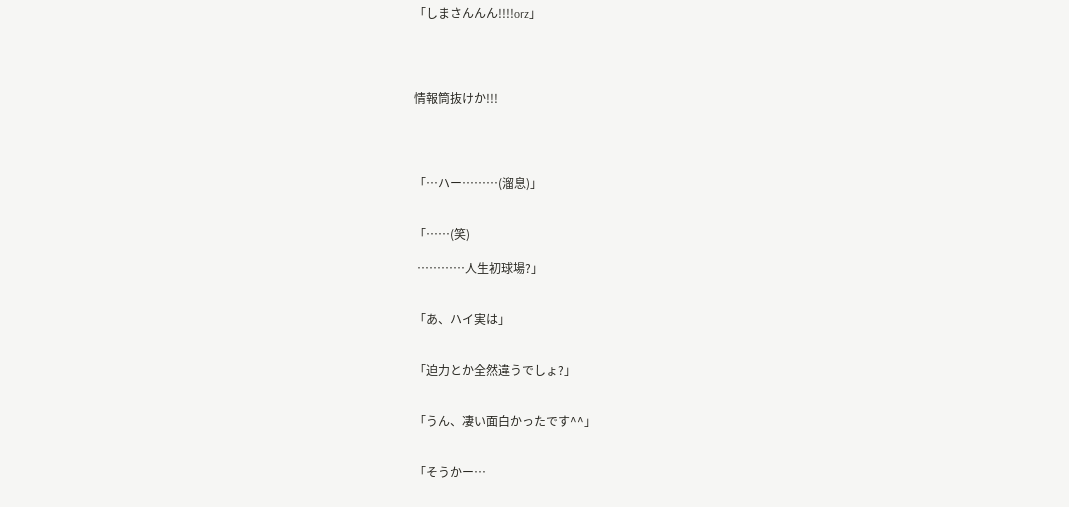「しまさんんん!!!!orz」




情報筒抜けか!!!




「…ハー………(溜息)」


「……(笑)

 …………人生初球場?」


「あ、ハイ実は」


「迫力とか全然違うでしょ?」


「うん、凄い面白かったです^^」


「そうかー…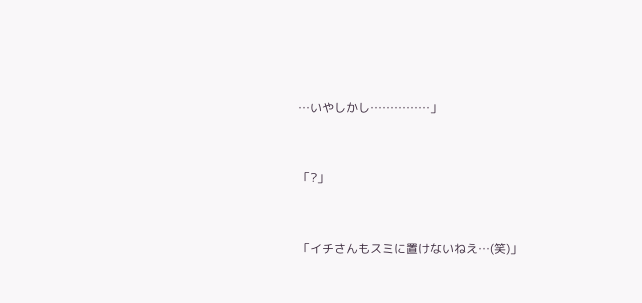…いやしかし……………」


「?」


「イチさんもスミに置けないねえ…(笑)」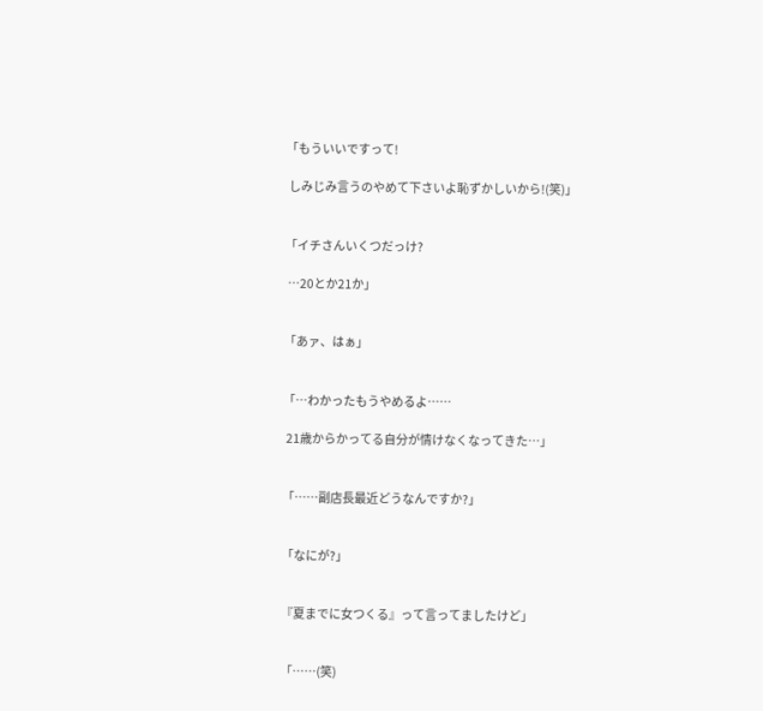「もういいですって!

 しみじみ言うのやめて下さいよ恥ずかしいから!(笑)」


「イチさんいくつだっけ?

 …20とか21か」


「あァ、はぁ」


「…わかったもうやめるよ……

 21歳からかってる自分が情けなくなってきた…」


「……副店長最近どうなんですか?」


「なにが?」


『夏までに女つくる』って言ってましたけど」


「……(笑)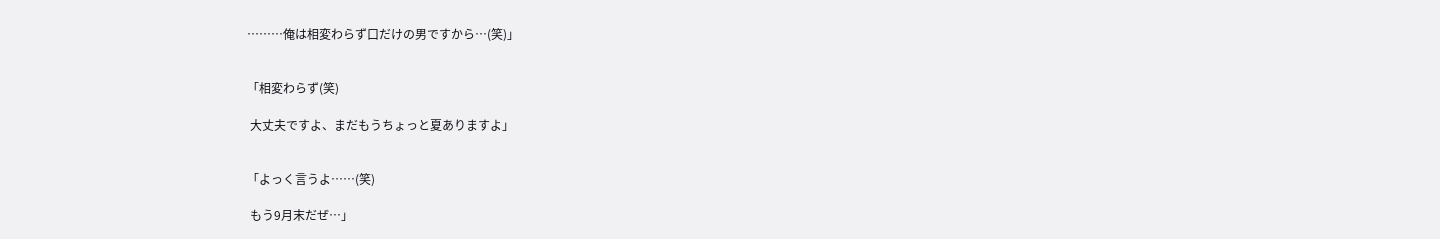………俺は相変わらず口だけの男ですから…(笑)」


「相変わらず(笑)

 大丈夫ですよ、まだもうちょっと夏ありますよ」


「よっく言うよ……(笑)

 もう9月末だぜ…」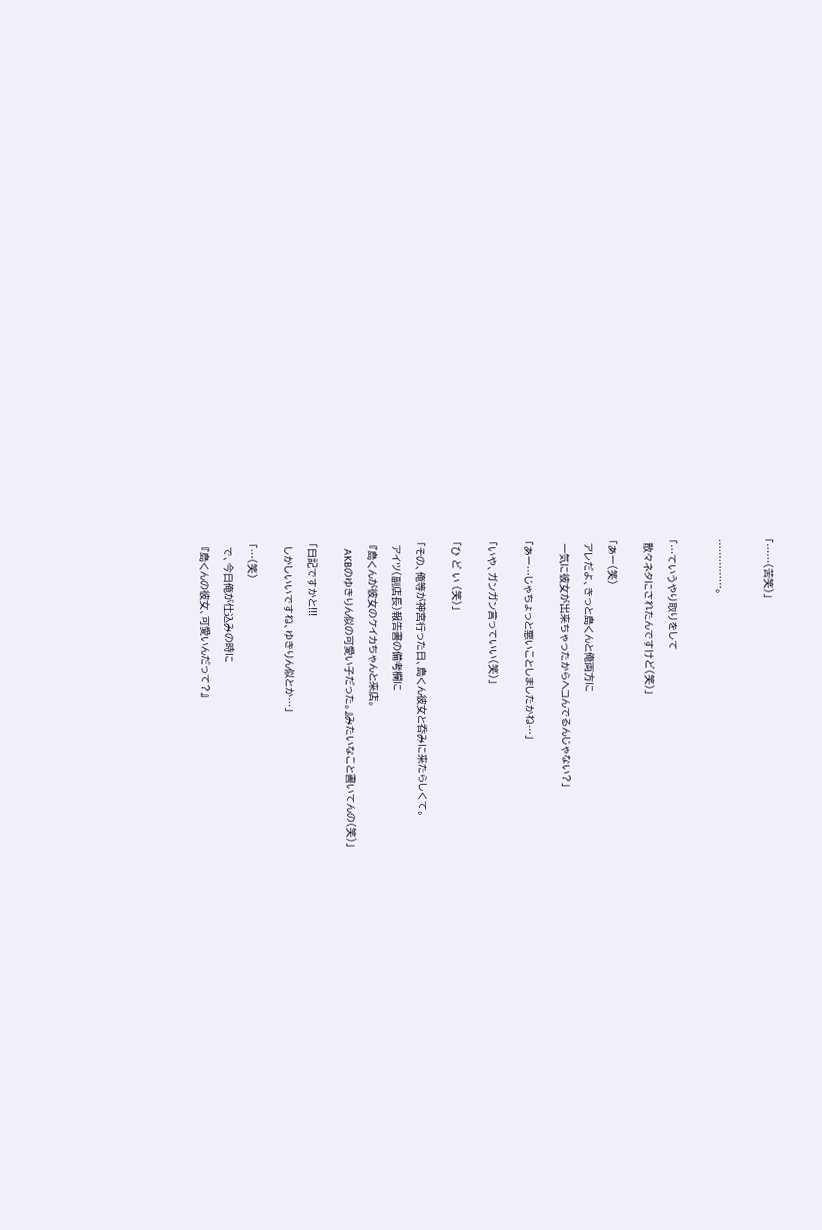「……(苦笑)」



……………。



「…ていうやり取りをして

 散々ネタにされたんですけど(笑)」


「あー(笑)

 アレだよ、きっと島くんと俺両方に

 一気に彼女が出来ちゃったからヘコんでるんじゃない?」


「あー…じゃちょっと悪いことしましたかね…」


「いや、ガンガン言っていい(笑)」


「ひ ど い (笑)」


「その、俺等が神宮行った日、島くん彼女と呑みに来たらしくて。

 アイツ(副店長)報告書の備考欄に

 『島くんが彼女のケイカちゃんと来店。

  AKBのゆきりん似の可愛い子だった。』みたいなこと書いてんの(笑)」


「日記ですかと!!!

 しかしいいですね、ゆきりん似とか…」


「…(笑)

 で、今日俺が仕込みの時に

 『島くんの彼女、可愛いんだって?』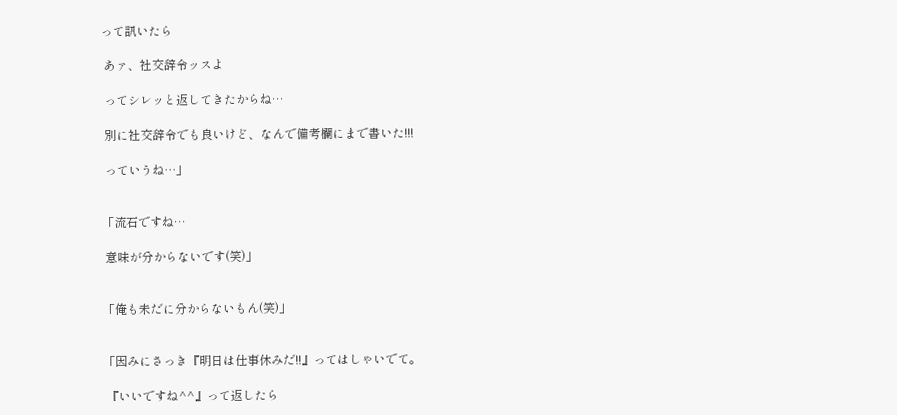って訊いたら

 あァ、社交辞令ッスよ

 ってシレッと返してきたからね…

 別に社交辞令でも良いけど、なんで備考欄にまで書いた!!!

 っていうね…」


「流石ですね…

 意味が分からないです(笑)」


「俺も未だに分からないもん(笑)」


「因みにさっき『明日は仕事休みだ!!』ってはしゃいでて。

 『いいですね^^』って返したら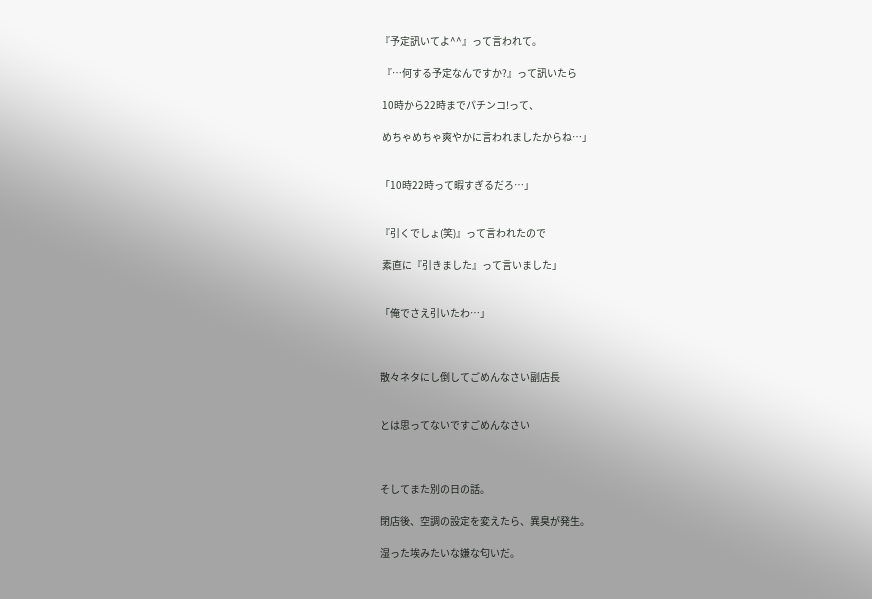『予定訊いてよ^^』って言われて。

 『…何する予定なんですか?』って訊いたら

 10時から22時までパチンコ!って、

 めちゃめちゃ爽やかに言われましたからね…」


「10時22時って暇すぎるだろ…」


『引くでしょ(笑)』って言われたので

 素直に『引きました』って言いました」


「俺でさえ引いたわ…」



散々ネタにし倒してごめんなさい副店長


とは思ってないですごめんなさい



そしてまた別の日の話。

閉店後、空調の設定を変えたら、異臭が発生。

湿った埃みたいな嫌な匂いだ。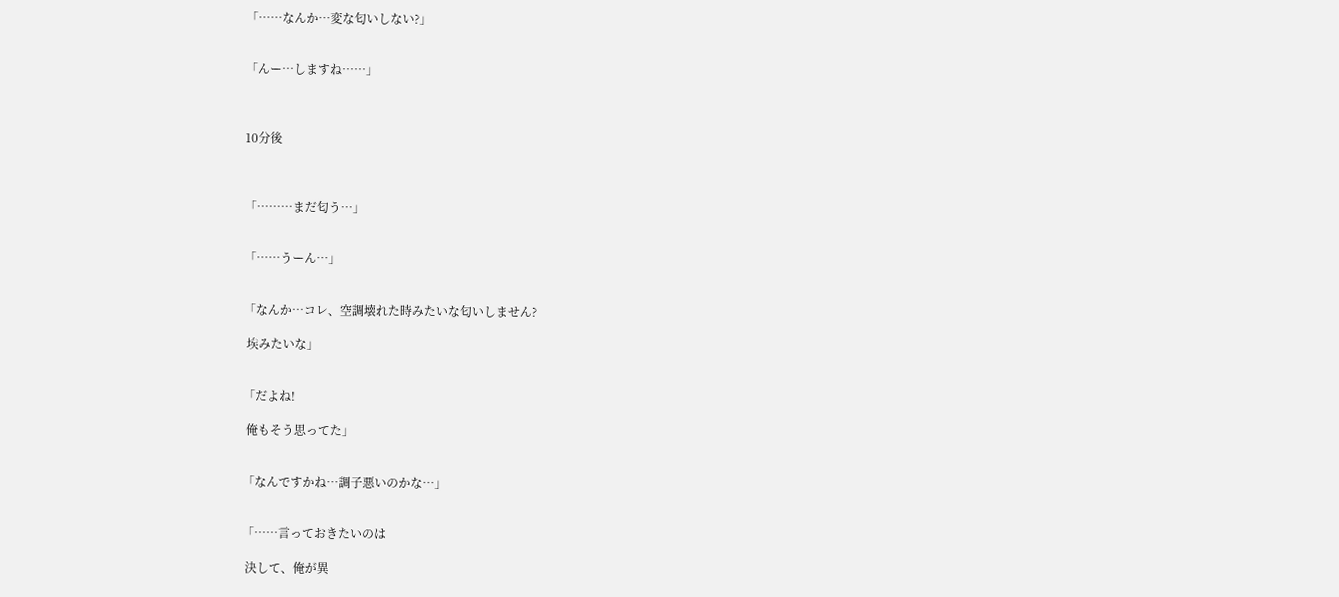「……なんか…変な匂いしない?」


「んー…しますね……」



10分後



「………まだ匂う…」


「……うーん…」


「なんか…コレ、空調壊れた時みたいな匂いしません?

 埃みたいな」


「だよね!

 俺もそう思ってた」


「なんですかね…調子悪いのかな…」


「……言っておきたいのは

 決して、俺が異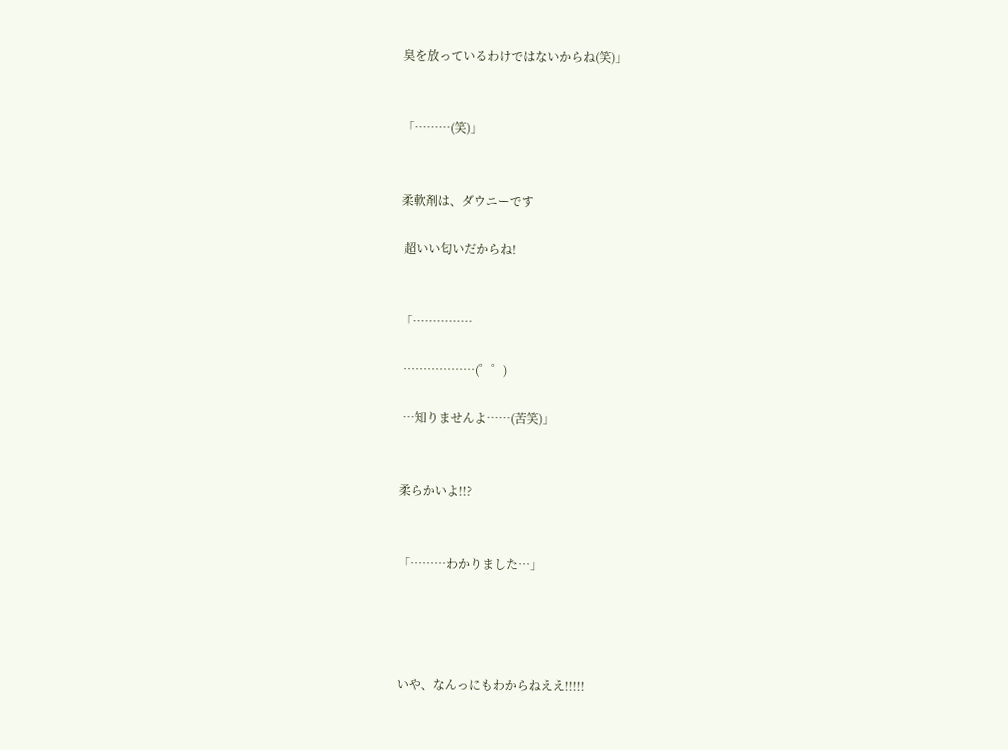臭を放っているわけではないからね(笑)」


「………(笑)」


柔軟剤は、ダウニーです

 超いい匂いだからね!


「……………

 ………………(゜゜)

 …知りませんよ……(苦笑)」


柔らかいよ!!?


「………わかりました…」




いや、なんっにもわからねええ!!!!!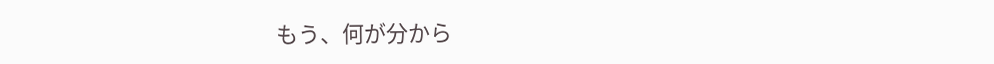もう、何が分から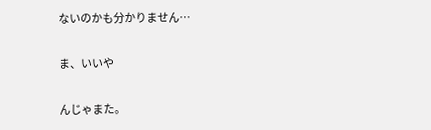ないのかも分かりません…

ま、いいや

んじゃまた。